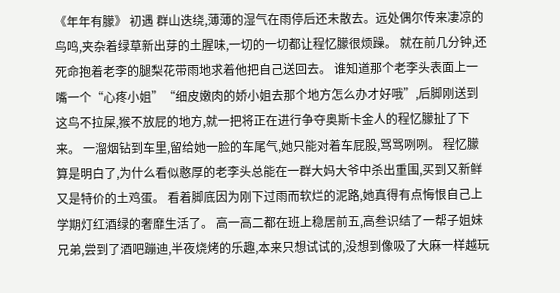《年年有朦》 初遇 群山迭绕,薄薄的湿气在雨停后还未散去。远处偶尔传来凄凉的鸟鸣,夹杂着绿草新出芽的土腥味,一切的一切都让程忆朦很烦躁。 就在前几分钟,还死命抱着老李的腿梨花带雨地求着他把自己送回去。 谁知道那个老李头表面上一嘴一个“心疼小姐”“细皮嫩肉的娇小姐去那个地方怎么办才好哦”,后脚刚送到这鸟不拉屎,猴不放屁的地方,就一把将正在进行争夺奥斯卡金人的程忆朦扯了下来。 一溜烟钻到车里,留给她一脸的车尾气,她只能对着车屁股,骂骂咧咧。 程忆朦算是明白了,为什么看似憨厚的老李头总能在一群大妈大爷中杀出重围,买到又新鲜又是特价的土鸡蛋。 看着脚底因为刚下过雨而软烂的泥路,她真得有点悔恨自己上学期灯红酒绿的奢靡生活了。 高一高二都在班上稳居前五,高叁识结了一帮子姐妹兄弟,尝到了酒吧蹦迪,半夜烧烤的乐趣,本来只想试试的,没想到像吸了大麻一样越玩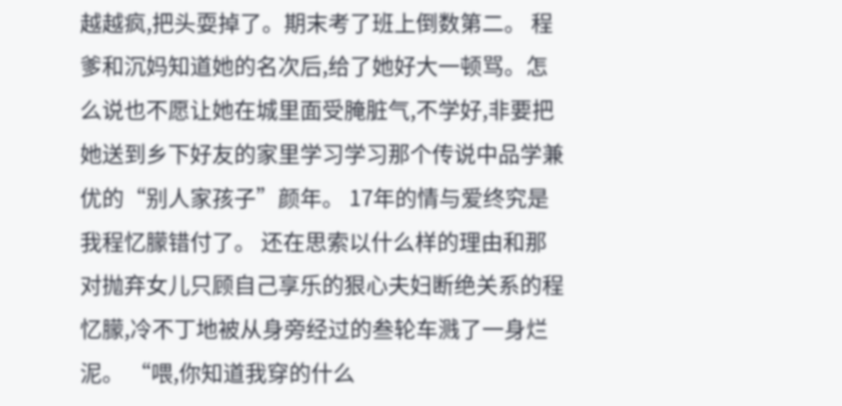越越疯,把头耍掉了。期末考了班上倒数第二。 程爹和沉妈知道她的名次后,给了她好大一顿骂。怎么说也不愿让她在城里面受腌脏气,不学好,非要把她送到乡下好友的家里学习学习那个传说中品学兼优的“别人家孩子”颜年。 17年的情与爱终究是我程忆朦错付了。 还在思索以什么样的理由和那对抛弃女儿只顾自己享乐的狠心夫妇断绝关系的程忆朦,冷不丁地被从身旁经过的叁轮车溅了一身烂泥。 “喂,你知道我穿的什么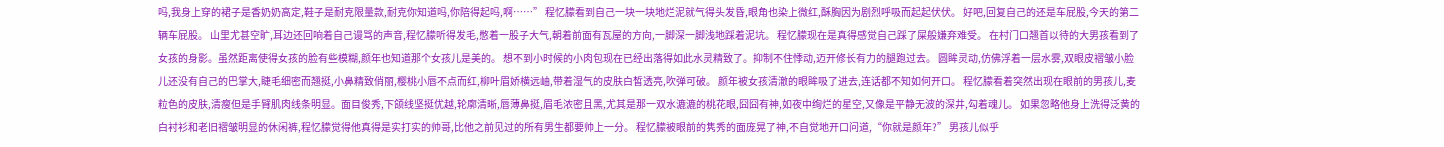吗,我身上穿的裙子是香奶奶高定,鞋子是耐克限量款,耐克你知道吗,你陪得起吗,啊……” 程忆朦看到自己一块一块地烂泥就气得头发昏,眼角也染上微红,酥胸因为剧烈呼吸而起起伏伏。 好吧,回复自己的还是车屁股,今天的第二辆车屁股。 山里尤甚空旷,耳边还回响着自己谩骂的声音,程忆朦听得发毛,憋着一股子大气,朝着前面有瓦屋的方向,一脚深一脚浅地踩着泥坑。 程忆朦现在是真得感觉自己踩了屎般嫌弃难受。 在村门口翘首以待的大男孩看到了女孩的身影。虽然距离使得女孩的脸有些模糊,颜年也知道那个女孩儿是美的。 想不到小时候的小肉包现在已经出落得如此水灵精致了。抑制不住悸动,迈开修长有力的腿跑过去。 圆眸灵动,仿佛浮着一层水雾,双眼皮褶皱小脸儿还没有自己的巴掌大,睫毛细密而翘挺,小鼻精致俏丽,樱桃小唇不点而红,柳叶眉娇横远岫,带着湿气的皮肤白皙透亮,吹弹可破。 颜年被女孩清澈的眼眸吸了进去,连话都不知如何开口。 程忆朦看着突然出现在眼前的男孩儿,麦粒色的皮肤,清瘦但是手臂肌肉线条明显。面目俊秀,下颌线坚挺优越,轮廓清晰,唇薄鼻挺,眉毛浓密且黑,尤其是那一双水漉漉的桃花眼,囧囧有神,如夜中绚烂的星空,又像是平静无波的深井,勾着魂儿。 如果忽略他身上洗得泛黄的白衬衫和老旧褶皱明显的休闲裤,程忆朦觉得他真得是实打实的帅哥,比他之前见过的所有男生都要帅上一分。 程忆朦被眼前的隽秀的面庞晃了神,不自觉地开口问道,“你就是颜年?” 男孩儿似乎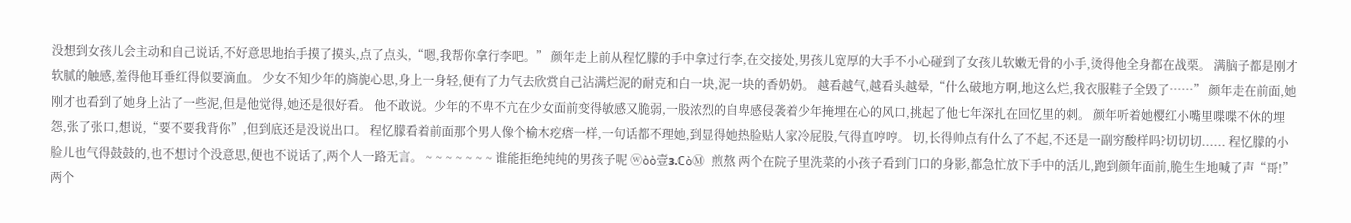没想到女孩儿会主动和自己说话,不好意思地抬手摸了摸头,点了点头,“嗯,我帮你拿行李吧。” 颜年走上前从程忆朦的手中拿过行李,在交接处,男孩儿宽厚的大手不小心碰到了女孩儿软嫩无骨的小手,烫得他全身都在战栗。 满脑子都是刚才软腻的触感,羞得他耳垂红得似要滴血。 少女不知少年的旖旎心思,身上一身轻,便有了力气去欣赏自己沾满烂泥的耐克和白一块,泥一块的香奶奶。 越看越气,越看头越晕,“什么破地方啊,地这么烂,我衣服鞋子全毁了……” 颜年走在前面,她刚才也看到了她身上沾了一些泥,但是他觉得,她还是很好看。 他不敢说。少年的不卑不亢在少女面前变得敏感又脆弱,一股浓烈的自卑感侵袭着少年掩埋在心的风口,挑起了他七年深扎在回忆里的刺。 颜年听着她樱红小嘴里喋喋不休的埋怨,张了张口,想说,“要不要我背你”,但到底还是没说出口。 程忆朦看着前面那个男人像个榆木疙瘩一样,一句话都不理她,到显得她热脸贴人家冷屁股,气得直哼哼。 切,长得帅点有什么了不起,不还是一副穷酸样吗?切切切...... 程忆朦的小脸儿也气得鼓鼓的,也不想讨个没意思,便也不说话了,两个人一路无言。 ~ ~ ~ ~ ~ ~ ~ 谁能拒绝纯纯的男孩子呢 ⓦòò壹з.ℂòⓂ 煎熬 两个在院子里洗菜的小孩子看到门口的身影,都急忙放下手中的活儿,跑到颜年面前,脆生生地喊了声“哥!” 两个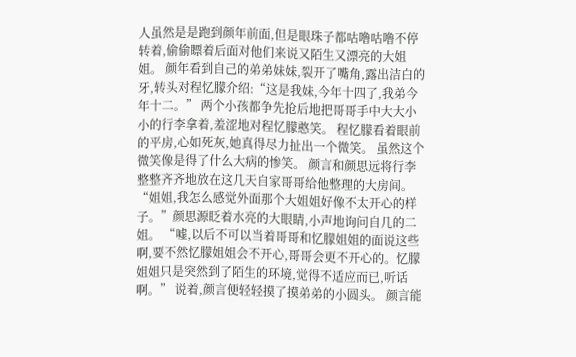人虽然是是跑到颜年前面,但是眼珠子都咕噜咕噜不停转着,偷偷瞟着后面对他们来说又陌生又漂亮的大姐姐。 颜年看到自己的弟弟妹妹,裂开了嘴角,露出洁白的牙,转头对程忆朦介绍:“这是我妹,今年十四了,我弟今年十二。” 两个小孩都争先抢后地把哥哥手中大大小小的行李拿着,羞涩地对程忆朦憨笑。 程忆朦看着眼前的平房,心如死灰,她真得尽力扯出一个微笑。 虽然这个微笑像是得了什么大病的惨笑。 颜言和颜思远将行李整整齐齐地放在这几天自家哥哥给他整理的大房间。 “姐姐,我怎么感觉外面那个大姐姐好像不太开心的样子。”颜思源眨着水亮的大眼睛,小声地询问自几的二姐。 “嘘,以后不可以当着哥哥和忆朦姐姐的面说这些啊,要不然忆朦姐姐会不开心,哥哥会更不开心的。忆朦姐姐只是突然到了陌生的环境,觉得不适应而已,听话啊。” 说着,颜言便轻轻摸了摸弟弟的小圆头。 颜言能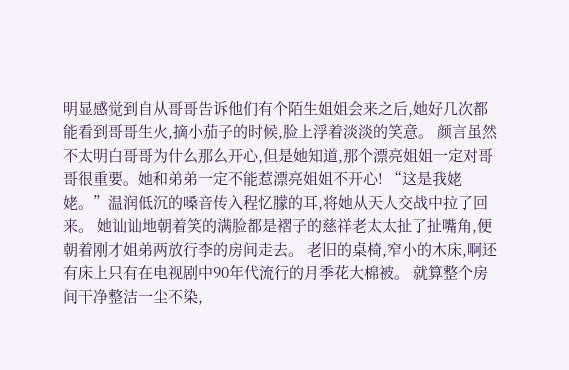明显感觉到自从哥哥告诉他们有个陌生姐姐会来之后,她好几次都能看到哥哥生火,摘小茄子的时候,脸上浮着淡淡的笑意。 颜言虽然不太明白哥哥为什么那么开心,但是她知道,那个漂亮姐姐一定对哥哥很重要。她和弟弟一定不能惹漂亮姐姐不开心! “这是我姥姥。”温润低沉的嗓音传入程忆朦的耳,将她从天人交战中拉了回来。 她讪讪地朝着笑的满脸都是褶子的慈祥老太太扯了扯嘴角,便朝着刚才姐弟两放行李的房间走去。 老旧的桌椅,窄小的木床,啊还有床上只有在电视剧中90年代流行的月季花大棉被。 就算整个房间干净整洁一尘不染,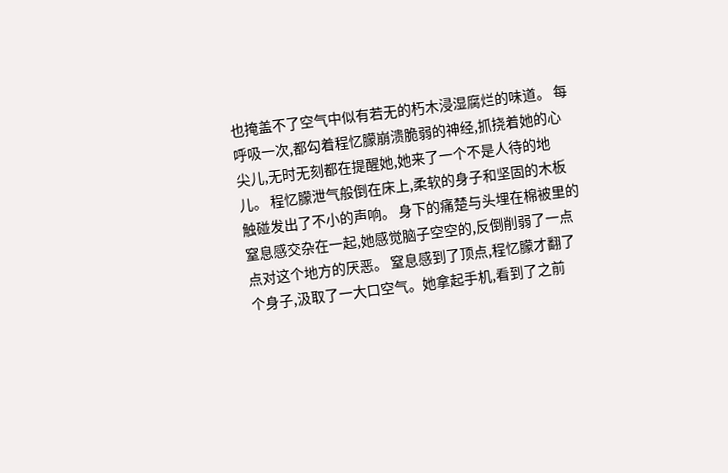也掩盖不了空气中似有若无的朽木浸湿腐烂的味道。 每呼吸一次,都勾着程忆朦崩溃脆弱的神经,抓挠着她的心尖儿,无时无刻都在提醒她,她来了一个不是人待的地儿。 程忆朦泄气般倒在床上,柔软的身子和坚固的木板触碰发出了不小的声响。 身下的痛楚与头埋在棉被里的窒息感交杂在一起,她感觉脑子空空的,反倒削弱了一点点对这个地方的厌恶。 窒息感到了顶点,程忆朦才翻了个身子,汲取了一大口空气。她拿起手机,看到了之前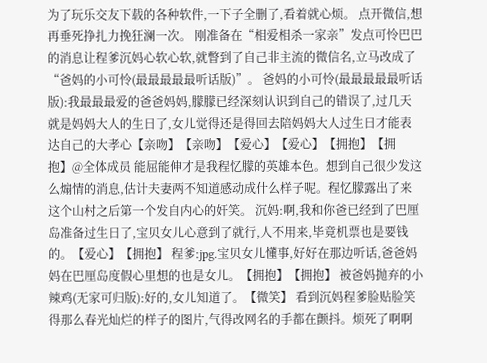为了玩乐交友下载的各种软件,一下子全删了,看着就心烦。 点开微信,想再垂死挣扎力挽狂澜一次。 刚准备在“相爱相杀一家亲”发点可怜巴巴的消息让程爹沉妈心软心软,就瞥到了自己非主流的微信名,立马改成了“爸妈的小可怜(最最最最最听话版)”。 爸妈的小可怜(最最最最最听话版):我最最最爱的爸爸妈妈,朦朦已经深刻认识到自己的错误了,过几天就是妈妈大人的生日了,女儿觉得还是得回去陪妈妈大人过生日才能表达自己的大孝心【亲吻】【亲吻】【爱心】【爱心】【拥抱】【拥抱】@全体成员 能屈能伸才是我程忆朦的英雄本色。想到自己很少发这么煽情的消息,估计夫妻两不知道感动成什么样子呢。程忆朦露出了来这个山村之后第一个发自内心的奸笑。 沉妈:啊,我和你爸已经到了巴厘岛准备过生日了,宝贝女儿心意到了就行,人不用来,毕竟机票也是要钱的。【爱心】【拥抱】 程爹:jpg.宝贝女儿懂事,好好在那边听话,爸爸妈妈在巴厘岛度假心里想的也是女儿。【拥抱】【拥抱】 被爸妈抛弃的小辣鸡(无家可归版):好的,女儿知道了。【微笑】 看到沉妈程爹脸贴脸笑得那么春光灿烂的样子的图片,气得改网名的手都在颤抖。烦死了啊啊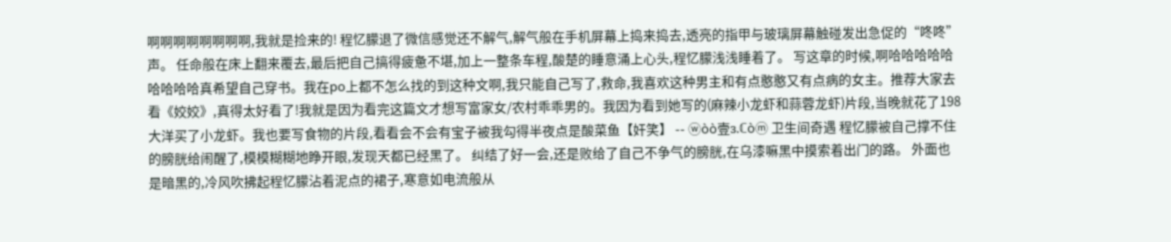啊啊啊啊啊啊啊啊,我就是捡来的! 程忆朦退了微信感觉还不解气,解气般在手机屏幕上捣来捣去,透亮的指甲与玻璃屏幕触碰发出急促的“咚咚”声。 任命般在床上翻来覆去,最后把自己搞得疲惫不堪,加上一整条车程,酸楚的睡意涌上心头,程忆朦浅浅睡着了。 写这章的时候,啊哈哈哈哈哈哈哈哈哈真希望自己穿书。我在po上都不怎么找的到这种文啊,我只能自己写了,救命,我喜欢这种男主和有点憨憨又有点病的女主。推荐大家去看《姣姣》,真得太好看了!我就是因为看完这篇文才想写富家女/农村乖乖男的。我因为看到她写的(麻辣小龙虾和蒜蓉龙虾)片段,当晚就花了198大洋买了小龙虾。我也要写食物的片段,看看会不会有宝子被我勾得半夜点是酸菜鱼【奸笑】 -- ⓦòò壹з.ℂòⓜ 卫生间奇遇 程忆朦被自己撑不住的膀胱给闹醒了,模模糊糊地睁开眼,发现天都已经黑了。 纠结了好一会,还是败给了自己不争气的膀胱,在乌漆嘛黑中摸索着出门的路。 外面也是暗黑的,冷风吹拂起程忆朦沾着泥点的裙子,寒意如电流般从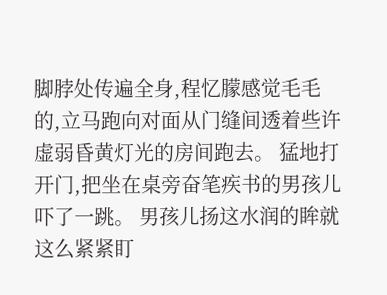脚脖处传遍全身,程忆朦感觉毛毛的,立马跑向对面从门缝间透着些许虚弱昏黄灯光的房间跑去。 猛地打开门,把坐在桌旁奋笔疾书的男孩儿吓了一跳。 男孩儿扬这水润的眸就这么紧紧盯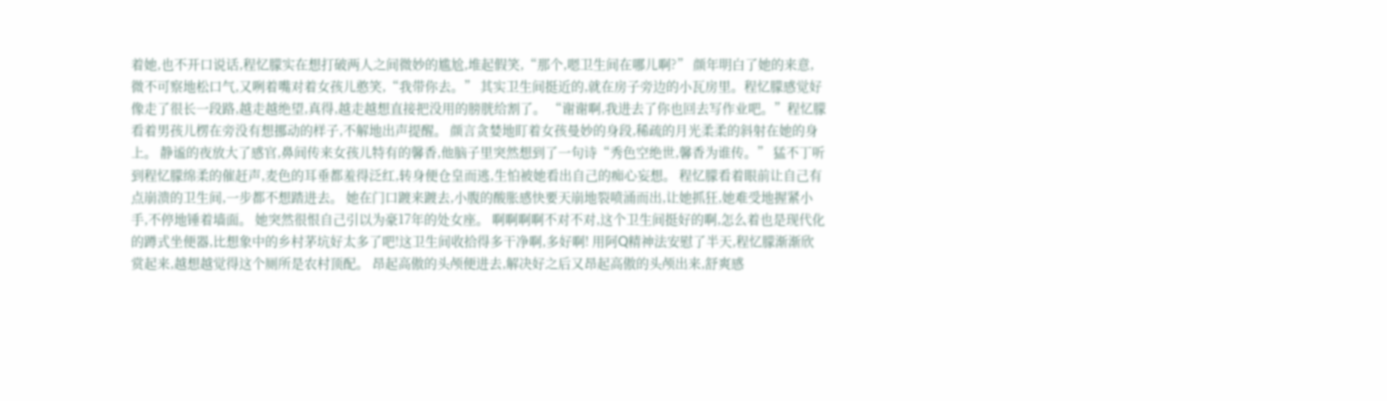着她,也不开口说话,程忆朦实在想打破两人之间微妙的尴尬,堆起假笑,“那个,嗯卫生间在哪儿啊?” 颜年明白了她的来意,微不可察地松口气,又咧着嘴对着女孩儿憨笑,“我带你去。” 其实卫生间挺近的,就在房子旁边的小瓦房里。程忆朦感觉好像走了很长一段路,越走越绝望,真得,越走越想直接把没用的膀胱给割了。 “谢谢啊,我进去了你也回去写作业吧。”程忆朦看着男孩儿楞在旁没有想挪动的样子,不解地出声提醒。 颜言贪婪地盯着女孩曼妙的身段,稀疏的月光柔柔的斜射在她的身上。 静谧的夜放大了感官,鼻间传来女孩儿特有的馨香,他脑子里突然想到了一句诗“秀色空绝世,馨香为谁传。” 猛不丁听到程忆朦绵柔的催赶声,麦色的耳垂都羞得泛红,转身便仓皇而逃,生怕被她看出自己的痴心妄想。 程忆朦看着眼前让自己有点崩溃的卫生间,一步都不想踏进去。 她在门口踱来踱去,小腹的酸胀感快要天崩地裂喷涌而出,让她抓狂,她难受地握紧小手,不停地锤着墙面。 她突然很恨自己引以为豪17年的处女座。 啊啊啊啊不对不对,这个卫生间挺好的啊,怎么着也是现代化的蹲式坐便器,比想象中的乡村茅坑好太多了吧!这卫生间收拾得多干净啊,多好啊! 用阿Q精神法安慰了半天,程忆朦渐渐欣赏起来,越想越觉得这个厕所是农村顶配。 昂起高傲的头颅便进去,解决好之后又昂起高傲的头颅出来,舒爽感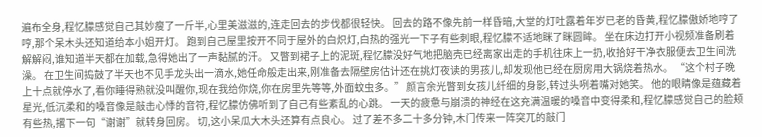遍布全身,程忆朦感觉自己其妙瘦了一斤半,心里美滋滋的,连走回去的步伐都很轻快。 回去的路不像先前一样昏暗,大堂的灯吐露着年岁已老的昏黄,程忆朦傲娇地哼了哼,那个呆木头还知道给本小姐开灯。 跑到自己屋里按开不同于屋外的白炽灯,白热的强光一下子有些刺眼,程忆朦不适地眯了眯圆眸。 坐在床边打开小视频准备刷着解解闷,谁知道半天都在加载,急得她出了一声黏腻的汗。 又瞥到裙子上的泥斑,程忆朦没好气地把脑壳已经离家出走的手机往床上一扔,收拾好干净衣服便去卫生间洗澡。 在卫生间捣鼓了半天也不见手龙头出一滴水,她任命般走出来,刚准备去隔壁房估计还在挑灯夜读的男孩儿,却发现他已经在厨房用大锅烧着热水。 “这个村子晚上十点就停水了,看你睡得熟就没叫醒你,现在我给你烧,你在房里先等等,外面蚊虫多。” 颜言余光瞥到女孩儿纤细的身影,转过头咧着嘴对她笑。 他的眼睛像是蕴藏着星光,低沉柔和的嗓音像是敲击心悸的音符,程忆朦仿佛听到了自己有些紊乱的心跳。 一天的疲惫与崩溃的神经在这充满温暖的嗓音中变得柔和,程忆朦感觉自己的脸颊有些热,撂下一句“谢谢”就转身回房。 切,这小呆瓜大木头还算有点良心。 过了差不多二十多分钟,木门传来一阵突兀的敲门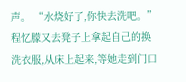声。 “水烧好了,你快去洗吧。” 程忆朦又去凳子上拿起自己的换洗衣服,从床上起来,等她走到门口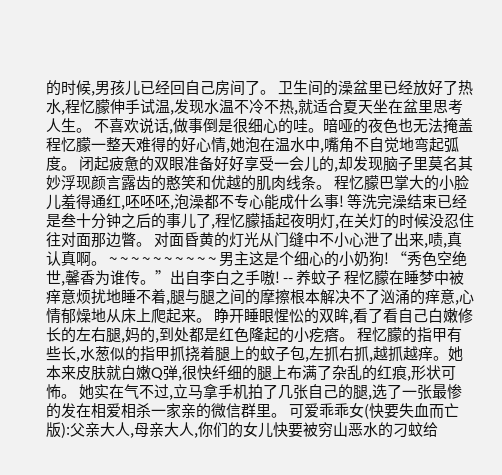的时候,男孩儿已经回自己房间了。 卫生间的澡盆里已经放好了热水,程忆朦伸手试温,发现水温不冷不热,就适合夏天坐在盆里思考人生。 不喜欢说话,做事倒是很细心的哇。暗哑的夜色也无法掩盖程忆朦一整天难得的好心情,她泡在温水中,嘴角不自觉地弯起弧度。 闭起疲惫的双眼准备好好享受一会儿的,却发现脑子里莫名其妙浮现颜言露齿的憨笑和优越的肌肉线条。 程忆朦巴掌大的小脸儿羞得通红,呸呸呸,泡澡都不专心能成什么事! 等洗完澡结束已经是叁十分钟之后的事儿了,程忆朦插起夜明灯,在关灯的时候没忍住往对面那边瞥。 对面昏黄的灯光从门缝中不小心泄了出来,啧,真认真啊。 ~ ~ ~ ~ ~ ~ ~ ~ ~ ~ 男主这是个细心的小奶狗! “秀色空绝世,馨香为谁传。”出自李白之手嗷! -- 养蚊子 程忆朦在睡梦中被痒意烦扰地睡不着,腿与腿之间的摩擦根本解决不了汹涌的痒意,心情郁燥地从床上爬起来。 睁开睡眼惺忪的双眸,看了看自己白嫩修长的左右腿,妈的,到处都是红色隆起的小疙瘩。 程忆朦的指甲有些长,水葱似的指甲抓挠着腿上的蚊子包,左抓右抓,越抓越痒。她本来皮肤就白嫩Q弹,很快纤细的腿上布满了杂乱的红痕,形状可怖。 她实在气不过,立马拿手机拍了几张自己的腿,选了一张最惨的发在相爱相杀一家亲的微信群里。 可爱乖乖女(快要失血而亡版):父亲大人,母亲大人,你们的女儿快要被穷山恶水的刁蚊给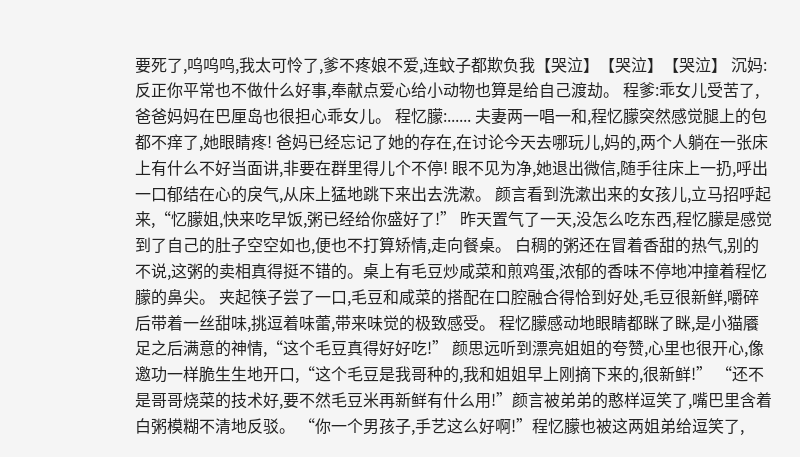要死了,呜呜呜,我太可怜了,爹不疼娘不爱,连蚊子都欺负我【哭泣】【哭泣】【哭泣】 沉妈:反正你平常也不做什么好事,奉献点爱心给小动物也算是给自己渡劫。 程爹:乖女儿受苦了,爸爸妈妈在巴厘岛也很担心乖女儿。 程忆朦:...... 夫妻两一唱一和,程忆朦突然感觉腿上的包都不痒了,她眼睛疼! 爸妈已经忘记了她的存在,在讨论今天去哪玩儿,妈的,两个人躺在一张床上有什么不好当面讲,非要在群里得儿个不停! 眼不见为净,她退出微信,随手往床上一扔,呼出一口郁结在心的戾气,从床上猛地跳下来出去洗漱。 颜言看到洗漱出来的女孩儿,立马招呼起来,“忆朦姐,快来吃早饭,粥已经给你盛好了!” 昨天置气了一天,没怎么吃东西,程忆朦是感觉到了自己的肚子空空如也,便也不打算矫情,走向餐桌。 白稠的粥还在冒着香甜的热气,别的不说,这粥的卖相真得挺不错的。桌上有毛豆炒咸菜和煎鸡蛋,浓郁的香味不停地冲撞着程忆朦的鼻尖。 夹起筷子尝了一口,毛豆和咸菜的搭配在口腔融合得恰到好处,毛豆很新鲜,嚼碎后带着一丝甜味,挑逗着味蕾,带来味觉的极致感受。 程忆朦感动地眼睛都眯了眯,是小猫餍足之后满意的神情,“这个毛豆真得好好吃!” 颜思远听到漂亮姐姐的夸赞,心里也很开心,像邀功一样脆生生地开口,“这个毛豆是我哥种的,我和姐姐早上刚摘下来的,很新鲜!” “还不是哥哥烧菜的技术好,要不然毛豆米再新鲜有什么用!”颜言被弟弟的憨样逗笑了,嘴巴里含着白粥模糊不清地反驳。 “你一个男孩子,手艺这么好啊!”程忆朦也被这两姐弟给逗笑了,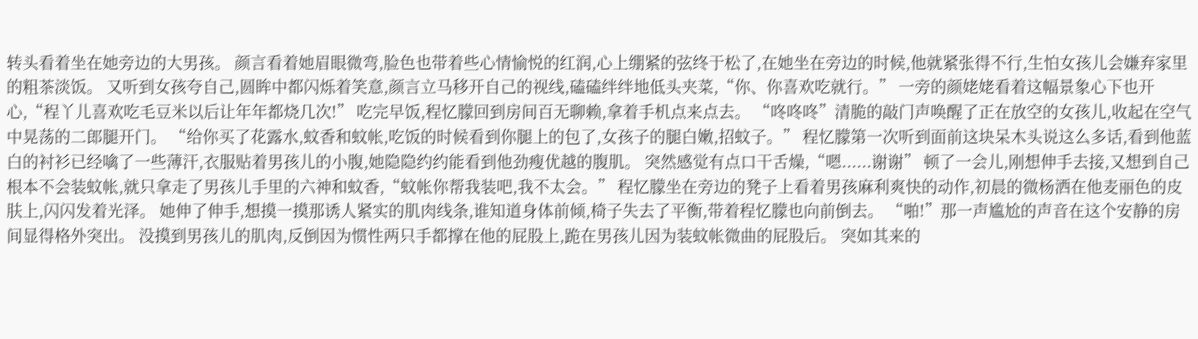转头看着坐在她旁边的大男孩。 颜言看着她眉眼微弯,脸色也带着些心情愉悦的红润,心上绷紧的弦终于松了,在她坐在旁边的时候,他就紧张得不行,生怕女孩儿会嫌弃家里的粗茶淡饭。 又听到女孩夸自己,圆眸中都闪烁着笑意,颜言立马移开自己的视线,磕磕绊绊地低头夹菜,“你、你喜欢吃就行。” 一旁的颜姥姥看着这幅景象心下也开心,“程丫儿喜欢吃毛豆米以后让年年都烧几次!” 吃完早饭,程忆朦回到房间百无聊赖,拿着手机点来点去。 “咚咚咚”清脆的敲门声唤醒了正在放空的女孩儿,收起在空气中晃荡的二郎腿开门。 “给你买了花露水,蚊香和蚊帐,吃饭的时候看到你腿上的包了,女孩子的腿白嫩,招蚊子。” 程忆朦第一次听到面前这块呆木头说这么多话,看到他蓝白的衬衫已经噙了一些薄汗,衣服贴着男孩儿的小腹,她隐隐约约能看到他劲瘦优越的腹肌。 突然感觉有点口干舌燥,“嗯......谢谢” 顿了一会儿,刚想伸手去接,又想到自己根本不会装蚊帐,就只拿走了男孩儿手里的六神和蚊香,“蚊帐你帮我装吧,我不太会。” 程忆朦坐在旁边的凳子上看着男孩麻利爽快的动作,初晨的微杨洒在他麦丽色的皮肤上,闪闪发着光泽。 她伸了伸手,想摸一摸那诱人紧实的肌肉线条,谁知道身体前倾,椅子失去了平衡,带着程忆朦也向前倒去。 “啪!”那一声尴尬的声音在这个安静的房间显得格外突出。 没摸到男孩儿的肌肉,反倒因为惯性两只手都撑在他的屁股上,跪在男孩儿因为装蚊帐微曲的屁股后。 突如其来的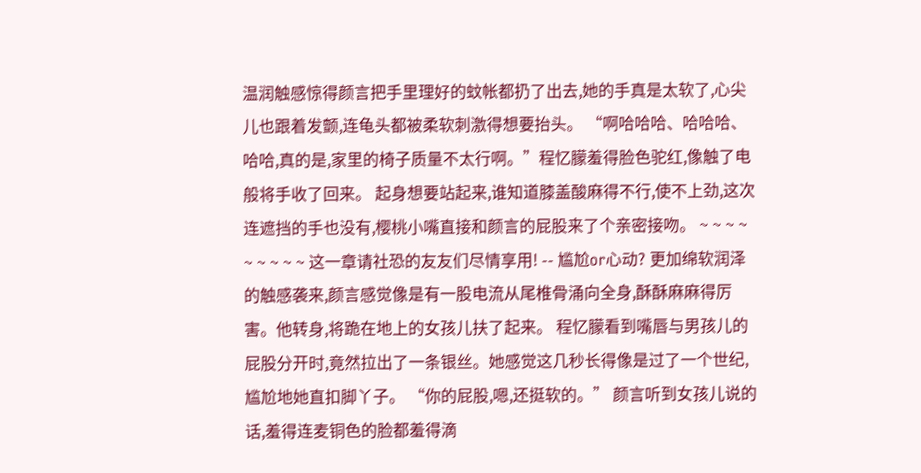温润触感惊得颜言把手里理好的蚊帐都扔了出去,她的手真是太软了,心尖儿也跟着发颤,连龟头都被柔软刺激得想要抬头。 “啊哈哈哈、哈哈哈、哈哈,真的是,家里的椅子质量不太行啊。”程忆朦羞得脸色驼红,像触了电般将手收了回来。 起身想要站起来,谁知道膝盖酸麻得不行,使不上劲,这次连遮挡的手也没有,樱桃小嘴直接和颜言的屁股来了个亲密接吻。 ~ ~ ~ ~ ~ ~ ~ ~ ~ 这一章请社恐的友友们尽情享用! -- 尴尬or心动? 更加绵软润泽的触感袭来,颜言感觉像是有一股电流从尾椎骨涌向全身,酥酥麻麻得厉害。他转身,将跪在地上的女孩儿扶了起来。 程忆朦看到嘴唇与男孩儿的屁股分开时,竟然拉出了一条银丝。她感觉这几秒长得像是过了一个世纪,尴尬地她直扣脚丫子。 “你的屁股,嗯,还挺软的。” 颜言听到女孩儿说的话,羞得连麦铜色的脸都羞得滴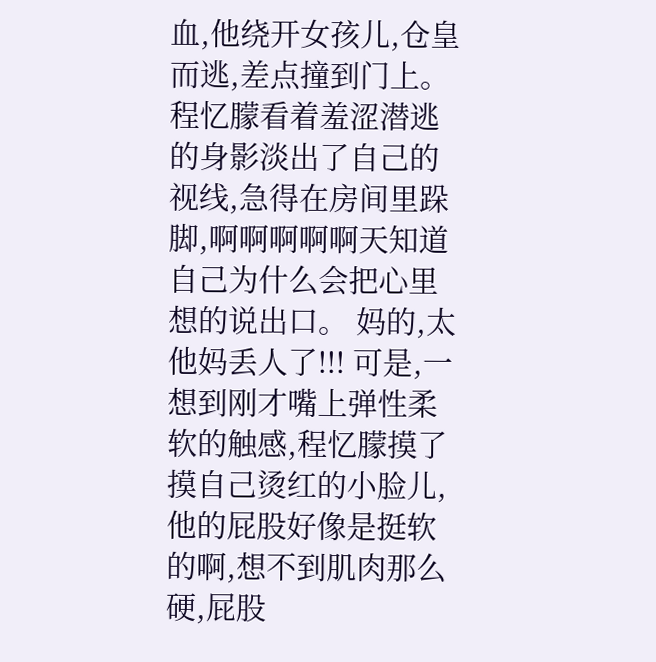血,他绕开女孩儿,仓皇而逃,差点撞到门上。 程忆朦看着羞涩潜逃的身影淡出了自己的视线,急得在房间里跺脚,啊啊啊啊啊天知道自己为什么会把心里想的说出口。 妈的,太他妈丢人了!!! 可是,一想到刚才嘴上弹性柔软的触感,程忆朦摸了摸自己烫红的小脸儿,他的屁股好像是挺软的啊,想不到肌肉那么硬,屁股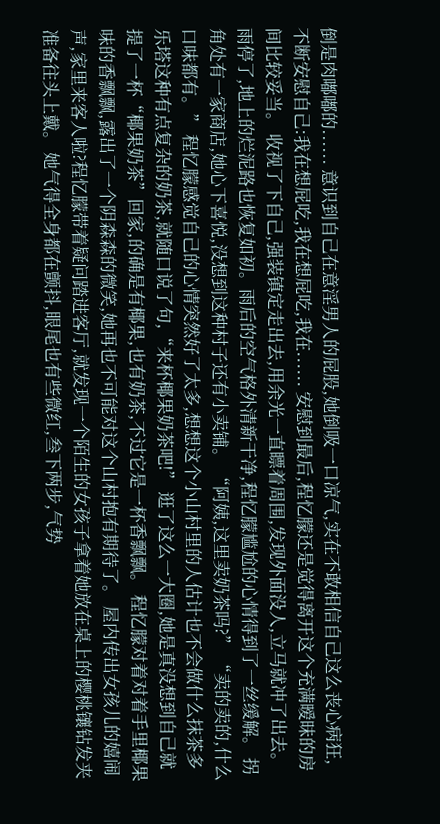倒是肉嘟嘟的...... 意识到自己在意淫男人的屁股,她倒吸一口凉气,实在不敢相信自己这么丧心病狂,不断安慰自己:我在想屁吃,我在想屁吃,我在...... 安慰到最后,程忆朦还是觉得离开这个充满暧昧的房间比较妥当。 收视了下自己,强装镇定走出去,用余光一直瞟着周围,发现外面没人,立马就冲了出去。 雨停了,地上的烂泥路也恢复如初。雨后的空气格外清新干净,程忆朦尴尬的心情得到了一丝缓解。 拐角处有一家商店,她心下喜悦,没想到这种村子还有小卖铺。 “阿姨,这里卖奶茶吗?” “卖的卖的,什么口味都有。” 程忆朦感觉自己的心情突然好了太多,想想这个小山村里的人估计也不会做什么抹茶多乐塔这种有点复杂的奶茶,就随口说了句,“来杯椰果奶茶吧!” 逛了这么一大圈,她是真没想到自己就提了一杯“椰果奶茶”回家,的确是有椰果,也有奶茶,不过它是一杯香飘飘。 程忆朦对着对着手里椰果味的香飘飘,露出了一个阴森森的微笑,她再也不可能对这个山村抱有期待了。 屋内传出女孩儿的嬉闹声,家里来客人啦?程忆朦带着疑问踏进客厅,就发现一个陌生的女孩子拿着她放在桌上的樱桃镶钻发夹准备往头上戴。 她气得全身都在颤抖,眼尾也有些微红,叁下两步,气势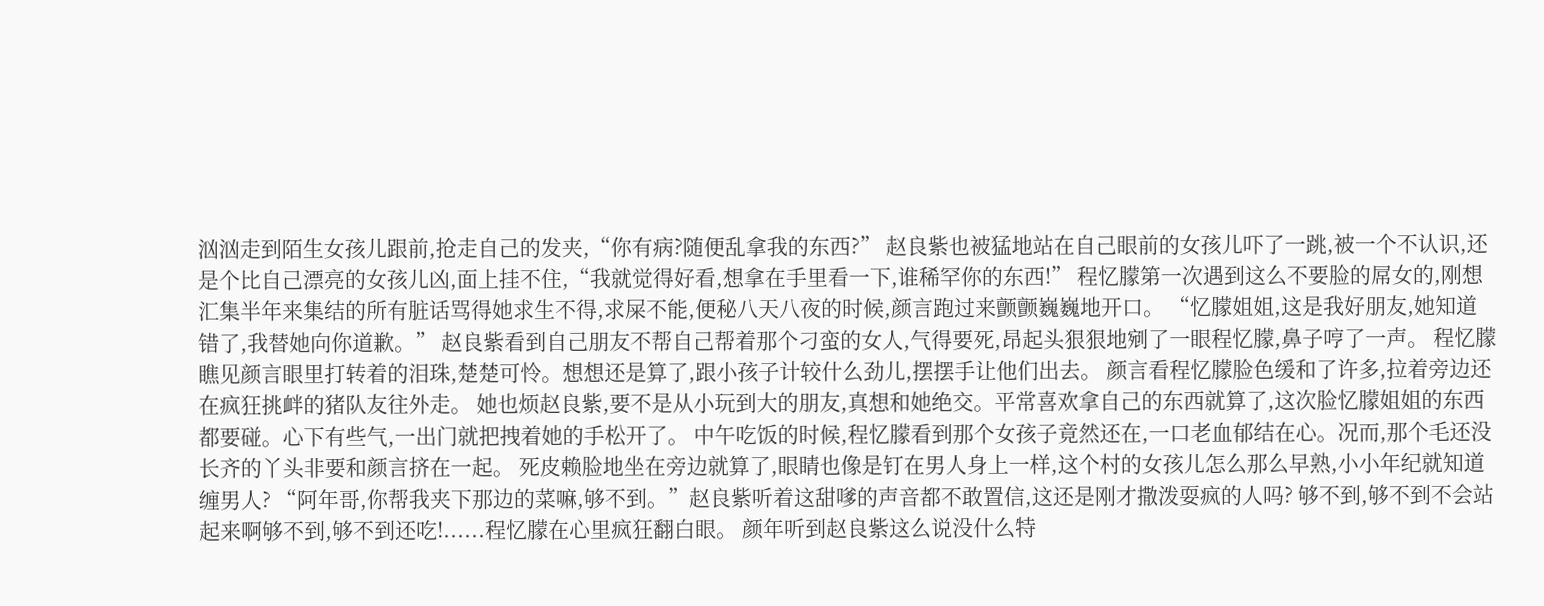汹汹走到陌生女孩儿跟前,抢走自己的发夹,“你有病?随便乱拿我的东西?” 赵良紫也被猛地站在自己眼前的女孩儿吓了一跳,被一个不认识,还是个比自己漂亮的女孩儿凶,面上挂不住,“我就觉得好看,想拿在手里看一下,谁稀罕你的东西!” 程忆朦第一次遇到这么不要脸的屌女的,刚想汇集半年来集结的所有脏话骂得她求生不得,求屎不能,便秘八天八夜的时候,颜言跑过来颤颤巍巍地开口。 “忆朦姐姐,这是我好朋友,她知道错了,我替她向你道歉。” 赵良紫看到自己朋友不帮自己帮着那个刁蛮的女人,气得要死,昂起头狠狠地剜了一眼程忆朦,鼻子哼了一声。 程忆朦瞧见颜言眼里打转着的泪珠,楚楚可怜。想想还是算了,跟小孩子计较什么劲儿,摆摆手让他们出去。 颜言看程忆朦脸色缓和了许多,拉着旁边还在疯狂挑衅的猪队友往外走。 她也烦赵良紫,要不是从小玩到大的朋友,真想和她绝交。平常喜欢拿自己的东西就算了,这次脸忆朦姐姐的东西都要碰。心下有些气,一出门就把拽着她的手松开了。 中午吃饭的时候,程忆朦看到那个女孩子竟然还在,一口老血郁结在心。况而,那个毛还没长齐的丫头非要和颜言挤在一起。 死皮赖脸地坐在旁边就算了,眼睛也像是钉在男人身上一样,这个村的女孩儿怎么那么早熟,小小年纪就知道缠男人? “阿年哥,你帮我夹下那边的菜嘛,够不到。”赵良紫听着这甜嗲的声音都不敢置信,这还是刚才撒泼耍疯的人吗? 够不到,够不到不会站起来啊够不到,够不到还吃!......程忆朦在心里疯狂翻白眼。 颜年听到赵良紫这么说没什么特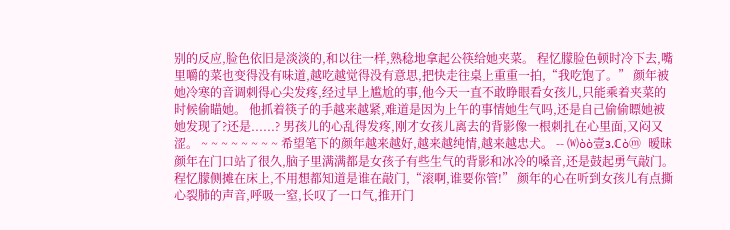别的反应,脸色依旧是淡淡的,和以往一样,熟稔地拿起公筷给她夹菜。 程忆朦脸色顿时冷下去,嘴里嚼的菜也变得没有味道,越吃越觉得没有意思,把快走往桌上重重一拍,“我吃饱了。” 颜年被她冷寒的音调刺得心尖发疼,经过早上尴尬的事,他今天一直不敢睁眼看女孩儿,只能乘着夹菜的时候偷瞄她。 他抓着筷子的手越来越紧,难道是因为上午的事情她生气吗,还是自己偷偷瞟她被她发现了?还是......? 男孩儿的心乱得发疼,刚才女孩儿离去的背影像一根刺扎在心里面,又闷又涩。 ~ ~ ~ ~ ~ ~ ~ ~ 希望笔下的颜年越来越好,越来越纯情,越来越忠犬。 -- ⒲òò壹з.ℂòⓜ 暧昧 颜年在门口站了很久,脑子里满满都是女孩子有些生气的背影和冰冷的嗓音,还是鼓起勇气敲门。 程忆朦侧摊在床上,不用想都知道是谁在敲门,“滚啊,谁要你管!” 颜年的心在听到女孩儿有点撕心裂肺的声音,呼吸一窒,长叹了一口气,推开门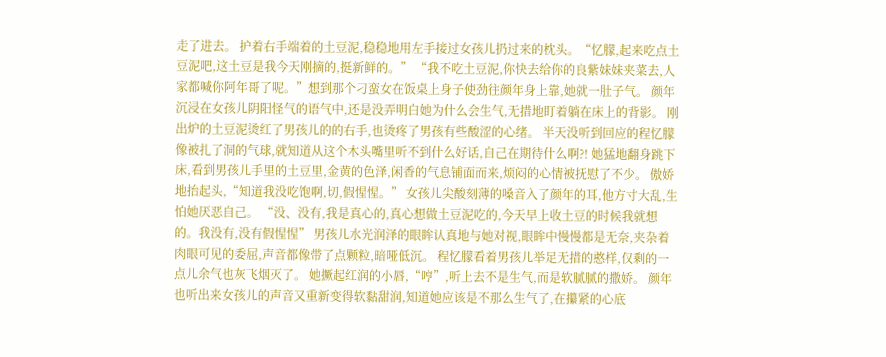走了进去。 护着右手端着的土豆泥,稳稳地用左手接过女孩儿扔过来的枕头。“忆朦,起来吃点土豆泥吧,这土豆是我今天刚摘的,挺新鲜的。” “我不吃土豆泥,你快去给你的良紫妹妹夹菜去,人家都喊你阿年哥了呢。”想到那个刁蛮女在饭桌上身子使劲往颜年身上靠,她就一肚子气。 颜年沉浸在女孩儿阴阳怪气的语气中,还是没弄明白她为什么会生气,无措地盯着躺在床上的背影。 刚出炉的土豆泥烫红了男孩儿的的右手,也烫疼了男孩有些酸涩的心绪。 半天没听到回应的程忆朦像被扎了洞的气球,就知道从这个木头嘴里听不到什么好话,自己在期待什么啊?! 她猛地翻身跳下床,看到男孩儿手里的土豆里,金黄的色泽,闲香的气息铺面而来,烦闷的心情被抚慰了不少。 傲娇地抬起头,“知道我没吃饱啊,切,假惺惺。” 女孩儿尖酸刻薄的嗓音入了颜年的耳,他方寸大乱,生怕她厌恶自己。 “没、没有,我是真心的,真心想做土豆泥吃的,今天早上收土豆的时候我就想的。我没有,没有假惺惺” 男孩儿水光润泽的眼眸认真地与她对视,眼眸中慢慢都是无奈,夹杂着肉眼可见的委屈,声音都像带了点颗粒,暗哑低沉。 程忆朦看着男孩儿举足无措的憨样,仅剩的一点儿余气也灰飞烟灭了。 她撅起红润的小唇,“哼”,听上去不是生气,而是软腻腻的撒娇。 颜年也听出来女孩儿的声音又重新变得软黏甜润,知道她应该是不那么生气了,在攥紧的心底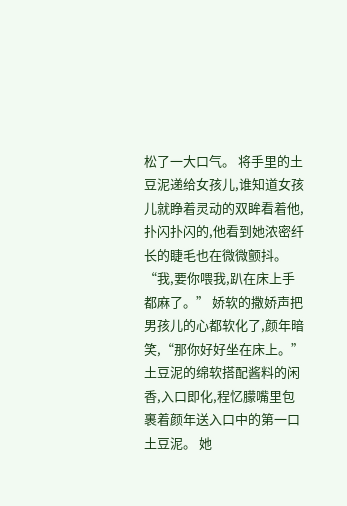松了一大口气。 将手里的土豆泥递给女孩儿,谁知道女孩儿就睁着灵动的双眸看着他,扑闪扑闪的,他看到她浓密纤长的睫毛也在微微颤抖。 “我,要你喂我,趴在床上手都麻了。” 娇软的撒娇声把男孩儿的心都软化了,颜年暗笑,“那你好好坐在床上。” 土豆泥的绵软搭配酱料的闲香,入口即化,程忆朦嘴里包裹着颜年送入口中的第一口土豆泥。 她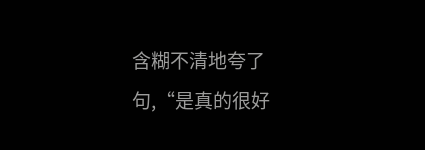含糊不清地夸了句,“是真的很好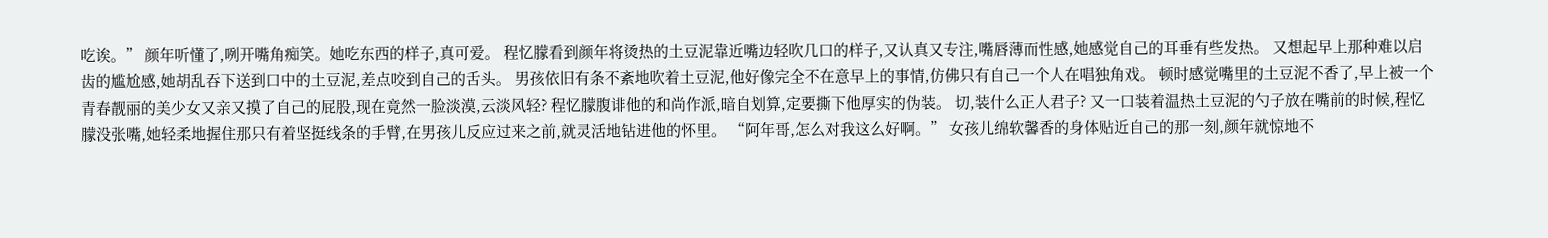吃诶。” 颜年听懂了,咧开嘴角痴笑。她吃东西的样子,真可爱。 程忆朦看到颜年将烫热的土豆泥靠近嘴边轻吹几口的样子,又认真又专注,嘴唇薄而性感,她感觉自己的耳垂有些发热。 又想起早上那种难以启齿的尴尬感,她胡乱吞下送到口中的土豆泥,差点咬到自己的舌头。 男孩依旧有条不紊地吹着土豆泥,他好像完全不在意早上的事情,仿佛只有自己一个人在唱独角戏。 顿时感觉嘴里的土豆泥不香了,早上被一个青春靓丽的美少女又亲又摸了自己的屁股,现在竟然一脸淡漠,云淡风轻? 程忆朦腹诽他的和尚作派,暗自划算,定要撕下他厚实的伪装。 切,装什么正人君子? 又一口装着温热土豆泥的勺子放在嘴前的时候,程忆朦没张嘴,她轻柔地握住那只有着坚挺线条的手臂,在男孩儿反应过来之前,就灵活地钻进他的怀里。 “阿年哥,怎么对我这么好啊。” 女孩儿绵软馨香的身体贴近自己的那一刻,颜年就惊地不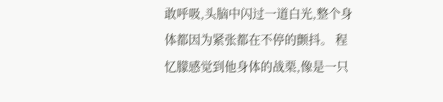敢呼吸,头脑中闪过一道白光,整个身体都因为紧张都在不停的颤抖。 程忆朦感觉到他身体的战栗,像是一只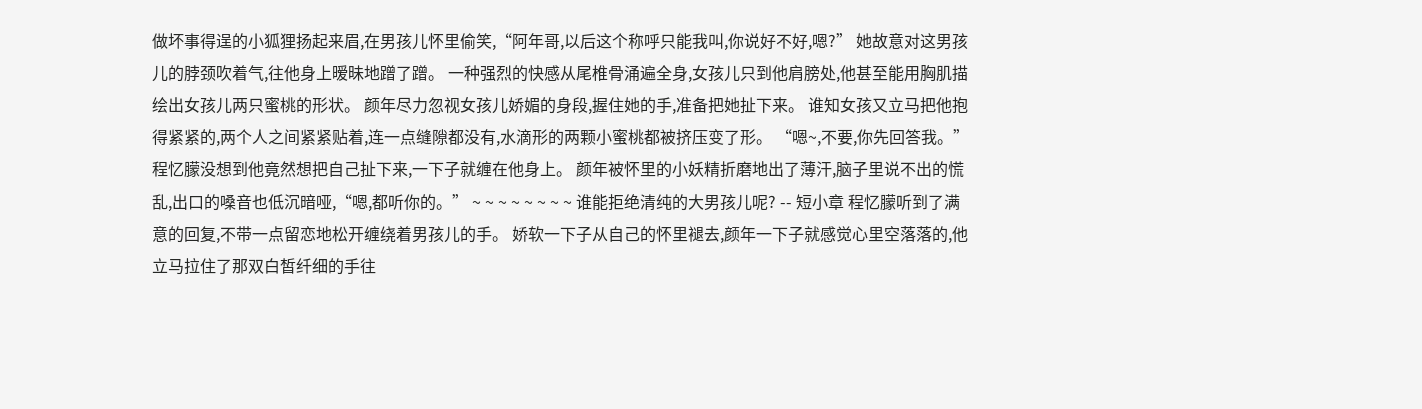做坏事得逞的小狐狸扬起来眉,在男孩儿怀里偷笑,“阿年哥,以后这个称呼只能我叫,你说好不好,嗯?” 她故意对这男孩儿的脖颈吹着气,往他身上暧昧地蹭了蹭。 一种强烈的快感从尾椎骨涌遍全身,女孩儿只到他肩膀处,他甚至能用胸肌描绘出女孩儿两只蜜桃的形状。 颜年尽力忽视女孩儿娇媚的身段,握住她的手,准备把她扯下来。 谁知女孩又立马把他抱得紧紧的,两个人之间紧紧贴着,连一点缝隙都没有,水滴形的两颗小蜜桃都被挤压变了形。 “嗯~,不要,你先回答我。” 程忆朦没想到他竟然想把自己扯下来,一下子就缠在他身上。 颜年被怀里的小妖精折磨地出了薄汗,脑子里说不出的慌乱,出口的嗓音也低沉暗哑,“嗯,都听你的。” ~ ~ ~ ~ ~ ~ ~ ~ 谁能拒绝清纯的大男孩儿呢? -- 短小章 程忆朦听到了满意的回复,不带一点留恋地松开缠绕着男孩儿的手。 娇软一下子从自己的怀里褪去,颜年一下子就感觉心里空落落的,他立马拉住了那双白皙纤细的手往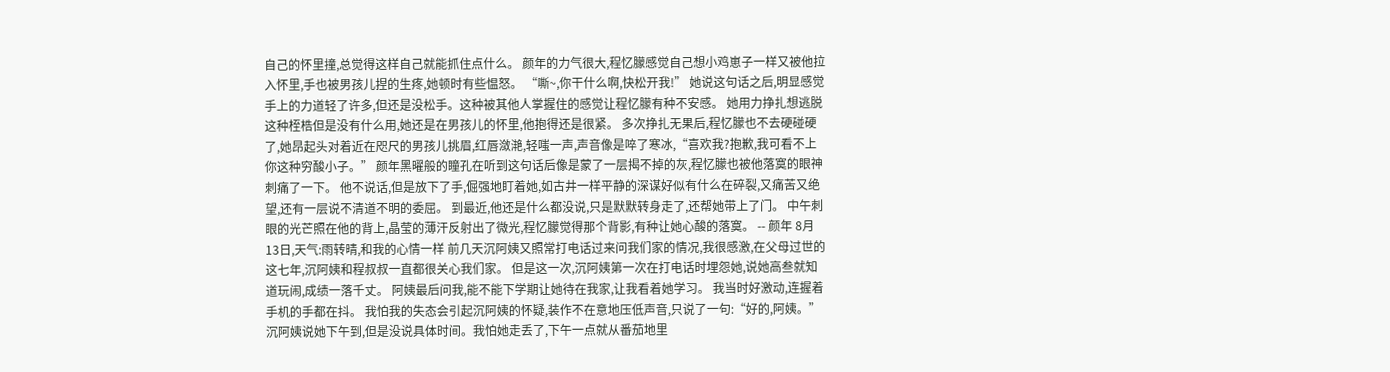自己的怀里撞,总觉得这样自己就能抓住点什么。 颜年的力气很大,程忆朦感觉自己想小鸡崽子一样又被他拉入怀里,手也被男孩儿捏的生疼,她顿时有些愠怒。 “嘶~,你干什么啊,快松开我!” 她说这句话之后,明显感觉手上的力道轻了许多,但还是没松手。这种被其他人掌握住的感觉让程忆朦有种不安感。 她用力挣扎想逃脱这种桎梏但是没有什么用,她还是在男孩儿的怀里,他抱得还是很紧。 多次挣扎无果后,程忆朦也不去硬碰硬了,她昂起头对着近在咫尺的男孩儿挑眉,红唇潋滟,轻嗤一声,声音像是啐了寒冰,“喜欢我?抱歉,我可看不上你这种穷酸小子。” 颜年黑曜般的瞳孔在听到这句话后像是蒙了一层揭不掉的灰,程忆朦也被他落寞的眼神刺痛了一下。 他不说话,但是放下了手,倔强地盯着她,如古井一样平静的深谋好似有什么在碎裂,又痛苦又绝望,还有一层说不清道不明的委屈。 到最近,他还是什么都没说,只是默默转身走了,还帮她带上了门。 中午刺眼的光芒照在他的背上,晶莹的薄汗反射出了微光,程忆朦觉得那个背影,有种让她心酸的落寞。 -- 颜年 8月13日,天气:雨转晴,和我的心情一样 前几天沉阿姨又照常打电话过来问我们家的情况,我很感激,在父母过世的这七年,沉阿姨和程叔叔一直都很关心我们家。 但是这一次,沉阿姨第一次在打电话时埋怨她,说她高叁就知道玩闹,成绩一落千丈。 阿姨最后问我,能不能下学期让她待在我家,让我看着她学习。 我当时好激动,连握着手机的手都在抖。 我怕我的失态会引起沉阿姨的怀疑,装作不在意地压低声音,只说了一句:“好的,阿姨。” 沉阿姨说她下午到,但是没说具体时间。我怕她走丢了,下午一点就从番茄地里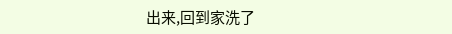出来,回到家洗了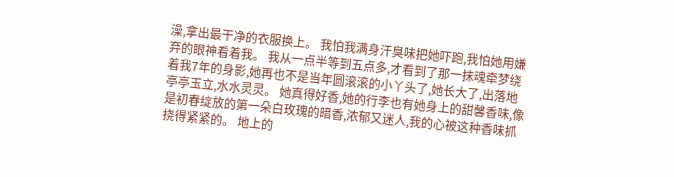澡,拿出最干净的衣服换上。 我怕我满身汗臭味把她吓跑,我怕她用嫌弃的眼神看着我。 我从一点半等到五点多,才看到了那一抹魂牵梦绕着我7年的身影,她再也不是当年圆滚滚的小丫头了,她长大了,出落地亭亭玉立,水水灵灵。 她真得好香,她的行李也有她身上的甜馨香味,像是初春绽放的第一朵白玫瑰的暗香,浓郁又迷人,我的心被这种香味抓挠得紧紧的。 地上的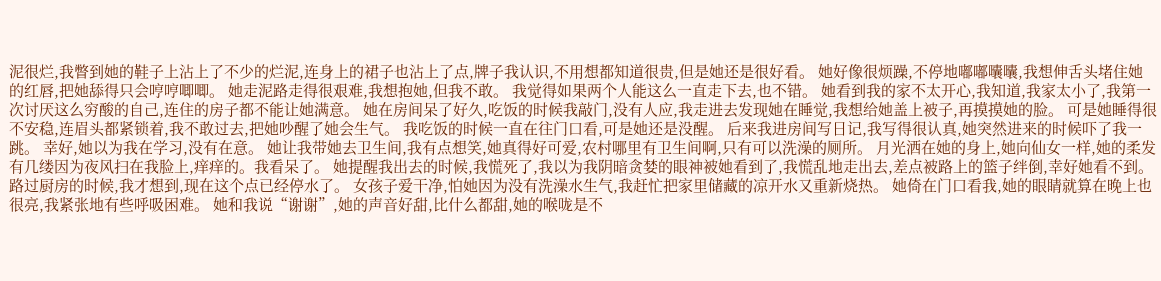泥很烂,我瞥到她的鞋子上沾上了不少的烂泥,连身上的裙子也沾上了点,牌子我认识,不用想都知道很贵,但是她还是很好看。 她好像很烦躁,不停地嘟嘟囔囔,我想伸舌头堵住她的红唇,把她舔得只会哼哼唧唧。 她走泥路走得很艰难,我想抱她,但我不敢。 我觉得如果两个人能这么一直走下去,也不错。 她看到我的家不太开心,我知道,我家太小了,我第一次讨厌这么穷酸的自己,连住的房子都不能让她满意。 她在房间呆了好久,吃饭的时候我敲门,没有人应,我走进去发现她在睡觉,我想给她盖上被子,再摸摸她的脸。 可是她睡得很不安稳,连眉头都紧锁着,我不敢过去,把她吵醒了她会生气。 我吃饭的时候一直在往门口看,可是她还是没醒。 后来我进房间写日记,我写得很认真,她突然进来的时候吓了我一跳。 幸好,她以为我在学习,没有在意。 她让我带她去卫生间,我有点想笑,她真得好可爱,农村哪里有卫生间啊,只有可以洗澡的厕所。 月光洒在她的身上,她向仙女一样,她的柔发有几缕因为夜风扫在我脸上,痒痒的。我看呆了。 她提醒我出去的时候,我慌死了,我以为我阴暗贪婪的眼神被她看到了,我慌乱地走出去,差点被路上的篮子绊倒,幸好她看不到。 路过厨房的时候,我才想到,现在这个点已经停水了。 女孩子爱干净,怕她因为没有洗澡水生气,我赶忙把家里储藏的凉开水又重新烧热。 她倚在门口看我,她的眼睛就算在晚上也很亮,我紧张地有些呼吸困难。 她和我说“谢谢”,她的声音好甜,比什么都甜,她的喉咙是不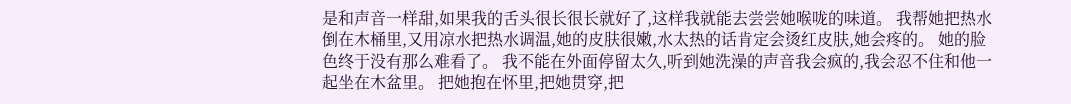是和声音一样甜,如果我的舌头很长很长就好了,这样我就能去尝尝她喉咙的味道。 我帮她把热水倒在木桶里,又用凉水把热水调温,她的皮肤很嫩,水太热的话肯定会烫红皮肤,她会疼的。 她的脸色终于没有那么难看了。 我不能在外面停留太久,听到她洗澡的声音我会疯的,我会忍不住和他一起坐在木盆里。 把她抱在怀里,把她贯穿,把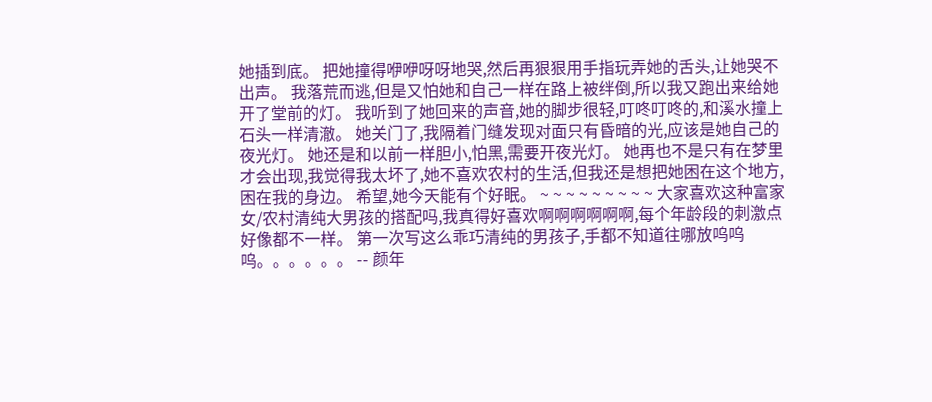她插到底。 把她撞得咿咿呀呀地哭,然后再狠狠用手指玩弄她的舌头,让她哭不出声。 我落荒而逃,但是又怕她和自己一样在路上被绊倒,所以我又跑出来给她开了堂前的灯。 我听到了她回来的声音,她的脚步很轻,叮咚叮咚的,和溪水撞上石头一样清澈。 她关门了,我隔着门缝发现对面只有昏暗的光,应该是她自己的夜光灯。 她还是和以前一样胆小,怕黑,需要开夜光灯。 她再也不是只有在梦里才会出现,我觉得我太坏了,她不喜欢农村的生活,但我还是想把她困在这个地方,困在我的身边。 希望,她今天能有个好眠。 ~ ~ ~ ~ ~ ~ ~ ~ ~ 大家喜欢这种富家女/农村清纯大男孩的搭配吗,我真得好喜欢啊啊啊啊啊啊,每个年龄段的刺激点好像都不一样。 第一次写这么乖巧清纯的男孩子,手都不知道往哪放呜呜呜。。。。。。 -- 颜年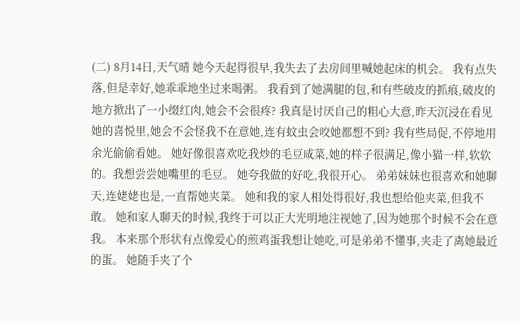(二) 8月14日,天气晴 她今天起得很早,我失去了去房间里喊她起床的机会。 我有点失落,但是幸好,她乖乖地坐过来喝粥。 我看到了她满腿的包,和有些破皮的抓痕,破皮的地方掀出了一小缀红肉,她会不会很疼? 我真是讨厌自己的粗心大意,昨天沉浸在看见她的喜悦里,她会不会怪我不在意她,连有蚊虫会咬她都想不到? 我有些局促,不停地用余光偷偷看她。 她好像很喜欢吃我炒的毛豆咸菜,她的样子很满足,像小猫一样,软软的。我想尝尝她嘴里的毛豆。 她夸我做的好吃,我很开心。 弟弟妹妹也很喜欢和她聊天,连姥姥也是,一直帮她夹菜。 她和我的家人相处得很好,我也想给他夹菜,但我不敢。 她和家人聊天的时候,我终于可以正大光明地注视她了,因为她那个时候不会在意我。 本来那个形状有点像爱心的煎鸡蛋我想让她吃,可是弟弟不懂事,夹走了离她最近的蛋。 她随手夹了个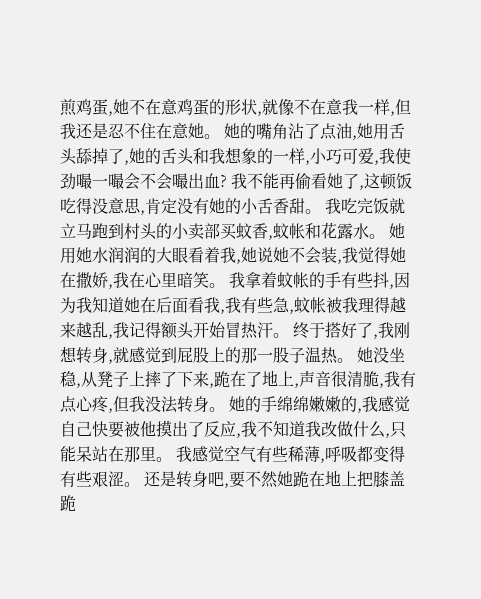煎鸡蛋,她不在意鸡蛋的形状,就像不在意我一样,但我还是忍不住在意她。 她的嘴角沾了点油,她用舌头舔掉了,她的舌头和我想象的一样,小巧可爱,我使劲嘬一嘬会不会嘬出血? 我不能再偷看她了,这顿饭吃得没意思,肯定没有她的小舌香甜。 我吃完饭就立马跑到村头的小卖部买蚊香,蚊帐和花露水。 她用她水润润的大眼看着我,她说她不会装,我觉得她在撒娇,我在心里暗笑。 我拿着蚊帐的手有些抖,因为我知道她在后面看我,我有些急,蚊帐被我理得越来越乱,我记得额头开始冒热汗。 终于搭好了,我刚想转身,就感觉到屁股上的那一股子温热。 她没坐稳,从凳子上摔了下来,跪在了地上,声音很清脆,我有点心疼,但我没法转身。 她的手绵绵嫩嫩的,我感觉自己快要被他摸出了反应,我不知道我改做什么,只能呆站在那里。 我感觉空气有些稀薄,呼吸都变得有些艰涩。 还是转身吧,要不然她跪在地上把膝盖跪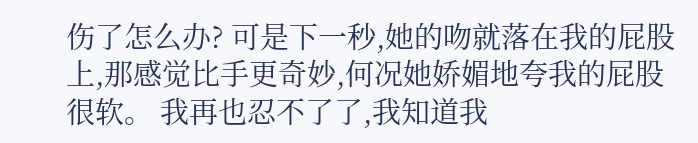伤了怎么办? 可是下一秒,她的吻就落在我的屁股上,那感觉比手更奇妙,何况她娇媚地夸我的屁股很软。 我再也忍不了了,我知道我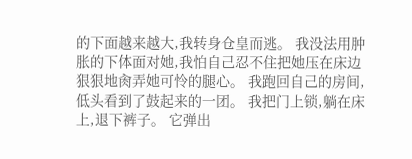的下面越来越大,我转身仓皇而逃。 我没法用肿胀的下体面对她,我怕自己忍不住把她压在床边狠狠地肏弄她可怜的腿心。 我跑回自己的房间,低头看到了鼓起来的一团。 我把门上锁,躺在床上,退下裤子。 它弹出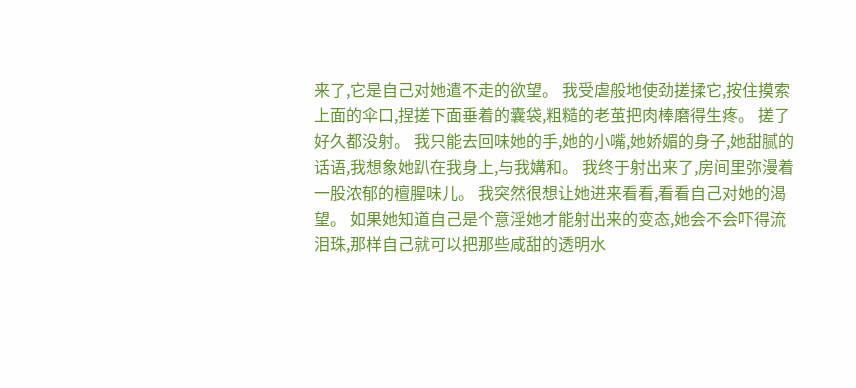来了,它是自己对她遣不走的欲望。 我受虐般地使劲搓揉它,按住摸索上面的伞口,捏搓下面垂着的囊袋,粗糙的老茧把肉棒磨得生疼。 搓了好久都没射。 我只能去回味她的手,她的小嘴,她娇媚的身子,她甜腻的话语,我想象她趴在我身上,与我媾和。 我终于射出来了,房间里弥漫着一股浓郁的檀腥味儿。 我突然很想让她进来看看,看看自己对她的渴望。 如果她知道自己是个意淫她才能射出来的变态,她会不会吓得流泪珠,那样自己就可以把那些咸甜的透明水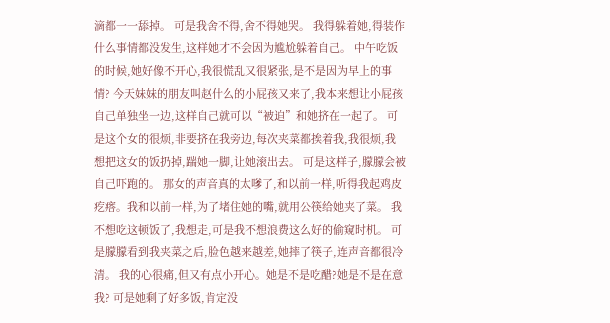滴都一一舔掉。 可是我舍不得,舍不得她哭。 我得躲着她,得装作什么事情都没发生,这样她才不会因为尴尬躲着自己。 中午吃饭的时候,她好像不开心,我很慌乱又很紧张,是不是因为早上的事情? 今天妹妹的朋友叫赵什么的小屁孩又来了,我本来想让小屁孩自己单独坐一边,这样自己就可以“被迫”和她挤在一起了。 可是这个女的很烦,非要挤在我旁边,每次夹菜都挨着我,我很烦,我想把这女的饭扔掉,踹她一脚,让她滚出去。 可是这样子,朦朦会被自己吓跑的。 那女的声音真的太嗲了,和以前一样,听得我起鸡皮疙瘩。我和以前一样,为了堵住她的嘴,就用公筷给她夹了菜。 我不想吃这顿饭了,我想走,可是我不想浪费这么好的偷窥时机。 可是朦朦看到我夹菜之后,脸色越来越差,她摔了筷子,连声音都很冷清。 我的心很痛,但又有点小开心。她是不是吃醋?她是不是在意我? 可是她剩了好多饭,肯定没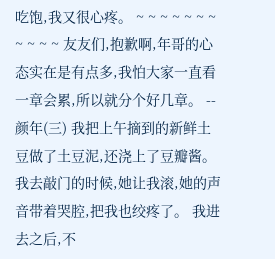吃饱,我又很心疼。 ~ ~ ~ ~ ~ ~ ~ ~ ~ ~ ~ 友友们,抱歉啊,年哥的心态实在是有点多,我怕大家一直看一章会累,所以就分个好几章。 -- 颜年(三) 我把上午摘到的新鲜土豆做了土豆泥,还浇上了豆瓣酱。 我去敲门的时候,她让我滚,她的声音带着哭腔,把我也绞疼了。 我进去之后,不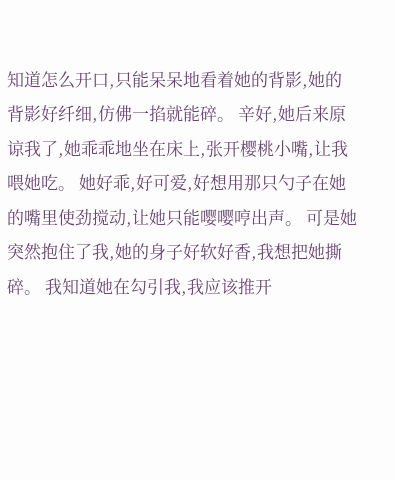知道怎么开口,只能呆呆地看着她的背影,她的背影好纤细,仿佛一掐就能碎。 辛好,她后来原谅我了,她乖乖地坐在床上,张开樱桃小嘴,让我喂她吃。 她好乖,好可爱,好想用那只勺子在她的嘴里使劲搅动,让她只能嘤嘤哼出声。 可是她突然抱住了我,她的身子好软好香,我想把她撕碎。 我知道她在勾引我,我应该推开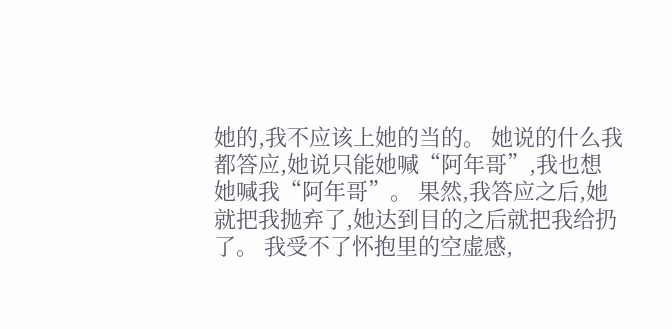她的,我不应该上她的当的。 她说的什么我都答应,她说只能她喊“阿年哥”,我也想她喊我“阿年哥”。 果然,我答应之后,她就把我抛弃了,她达到目的之后就把我给扔了。 我受不了怀抱里的空虚感,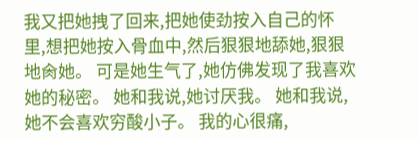我又把她拽了回来,把她使劲按入自己的怀里,想把她按入骨血中,然后狠狠地舔她,狠狠地肏她。 可是她生气了,她仿佛发现了我喜欢她的秘密。 她和我说,她讨厌我。 她和我说,她不会喜欢穷酸小子。 我的心很痛,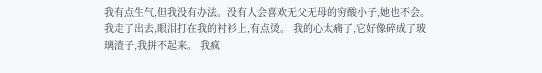我有点生气,但我没有办法。没有人会喜欢无父无母的穷酸小子,她也不会。 我走了出去,眼泪打在我的衬衫上,有点烫。 我的心太痛了,它好像碎成了玻璃渣子,我拼不起来。 我疯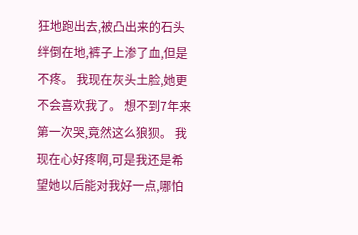狂地跑出去,被凸出来的石头绊倒在地,裤子上渗了血,但是不疼。 我现在灰头土脸,她更不会喜欢我了。 想不到7年来第一次哭,竟然这么狼狈。 我现在心好疼啊,可是我还是希望她以后能对我好一点,哪怕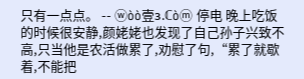只有一点点。 -- ⓦòò壹з.ℂòⓜ 停电 晚上吃饭的时候很安静,颜姥姥也发现了自己孙子兴致不高,只当他是农活做累了,劝慰了句,“累了就歇着,不能把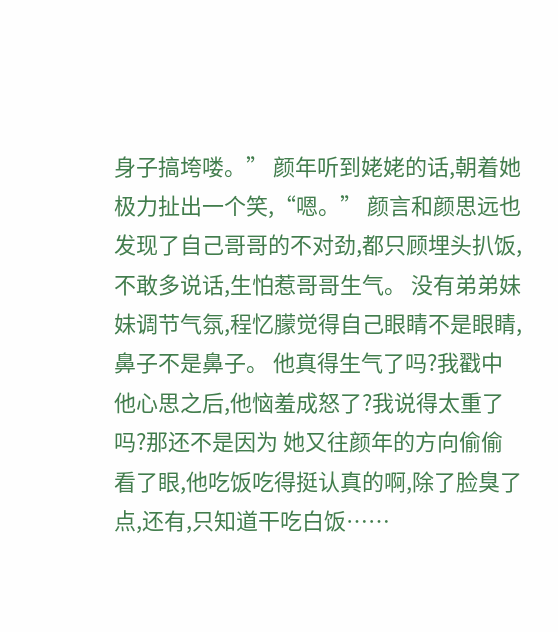身子搞垮喽。” 颜年听到姥姥的话,朝着她极力扯出一个笑,“嗯。” 颜言和颜思远也发现了自己哥哥的不对劲,都只顾埋头扒饭,不敢多说话,生怕惹哥哥生气。 没有弟弟妹妹调节气氛,程忆朦觉得自己眼睛不是眼睛,鼻子不是鼻子。 他真得生气了吗?我戳中他心思之后,他恼羞成怒了?我说得太重了吗?那还不是因为 她又往颜年的方向偷偷看了眼,他吃饭吃得挺认真的啊,除了脸臭了点,还有,只知道干吃白饭……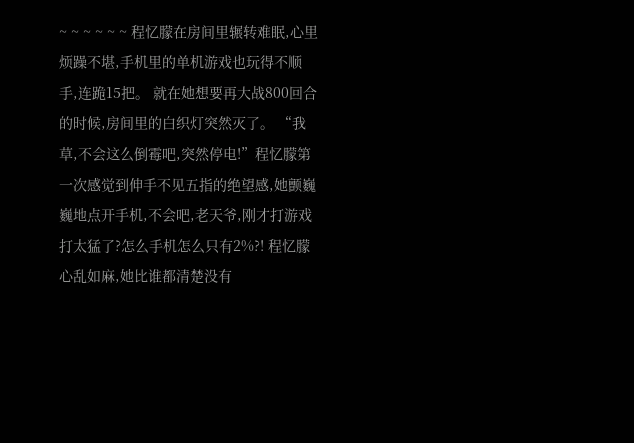~ ~ ~ ~ ~ ~ 程忆朦在房间里辗转难眠,心里烦躁不堪,手机里的单机游戏也玩得不顺手,连跪15把。 就在她想要再大战800回合的时候,房间里的白织灯突然灭了。 “我草,不会这么倒霉吧,突然停电!”程忆朦第一次感觉到伸手不见五指的绝望感,她颤巍巍地点开手机,不会吧,老天爷,刚才打游戏打太猛了?怎么手机怎么只有2%?! 程忆朦心乱如麻,她比谁都清楚没有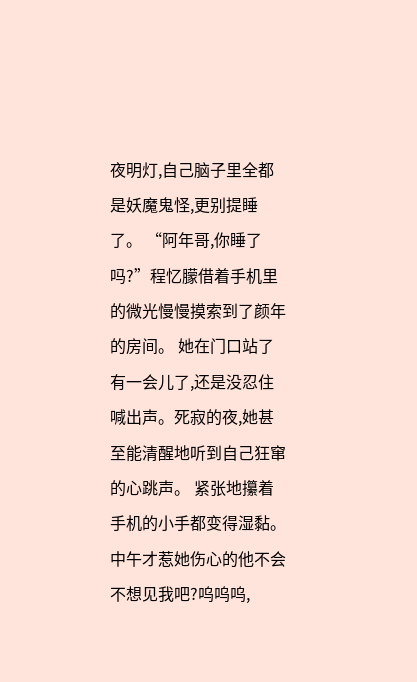夜明灯,自己脑子里全都是妖魔鬼怪,更别提睡了。 “阿年哥,你睡了吗?”程忆朦借着手机里的微光慢慢摸索到了颜年的房间。 她在门口站了有一会儿了,还是没忍住喊出声。死寂的夜,她甚至能清醒地听到自己狂窜的心跳声。 紧张地攥着手机的小手都变得湿黏。中午才惹她伤心的他不会不想见我吧?呜呜呜,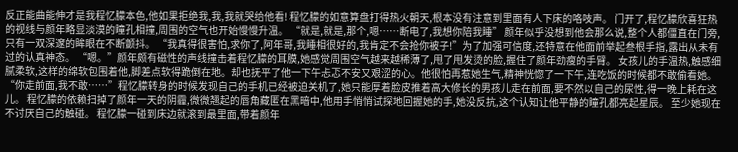反正能曲能伸才是我程忆朦本色,他如果拒绝我,我,我就哭给他看! 程忆朦的如意算盘打得热火朝天,根本没有注意到里面有人下床的咯吱声。 门开了,程忆朦欣喜狂热的视线与颜年略显淡漠的瞳孔相撞,周围的空气也开始慢慢升温。 “就是,就是,那个,嗯……断电了,我想你陪我睡” 颜年似乎没想到他会那么说,整个人都僵直在门旁,只有一双深邃的眸眼在不断颤抖。 “我真得很害怕,求你了,阿年哥,我睡相很好的,我肯定不会抢你被子!”为了加强可信度,还特意在他面前举起叁根手指,露出从未有过的认真神态。 “嗯。”颜年颇有磁性的声线撞击着程忆朦的耳膜,她感觉周围空气越来越稀薄了,甩了甩发烫的脸,握住了颜年劲瘦的手臂。 女孩儿的手温热,触感细腻柔软,这样的绵软包围着他,脚差点软得跪倒在地。却也抚平了他一下午忐忑不安又艰涩的心。他很怕再惹她生气,精神恍惚了一下午,连吃饭的时候都不敢偷看她。 “你走前面,我不敢……”程忆朦转身的时候发现自己的手机已经被迫关机了,她只能厚着脸皮推着高大修长的男孩儿走在前面,要不然以自己的尿性,得一晚上耗在这儿。 程忆朦的依赖扫掉了颜年一天的阴霾,微微翘起的唇角藏匿在黑暗中,他用手悄悄试探地回握她的手,她没反抗,这个认知让他平静的瞳孔都亮起星辰。 至少她现在不讨厌自己的触碰。 程忆朦一碰到床边就滚到最里面,带着颜年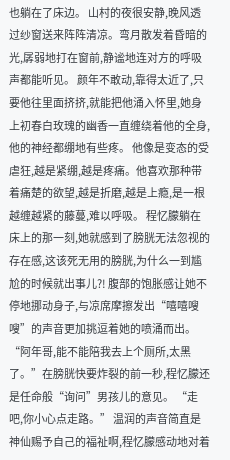也躺在了床边。 山村的夜很安静,晚风透过纱窗送来阵阵清凉。弯月散发着昏暗的光,孱弱地打在窗前,静谧地连对方的呼吸声都能听见。 颜年不敢动,靠得太近了,只要他往里面挤挤,就能把他涌入怀里,她身上初春白玫瑰的幽香一直缠绕着他的全身,他的神经都绷地有些疼。 他像是变态的受虐狂,越是紧绷,越是疼痛。他喜欢那种带着痛楚的欲望,越是折磨,越是上瘾,是一根越缠越紧的藤蔓,难以呼吸。 程忆朦躺在床上的那一刻,她就感到了膀胱无法忽视的存在感,这该死无用的膀胱,为什么一到尴尬的时候就出事儿?! 腹部的饱胀感让她不停地挪动身子,与凉席摩擦发出“嘻嘻嗖嗖”的声音更加挑逗着她的喷涌而出。 “阿年哥,能不能陪我去上个厕所,太黑了。”在膀胱快要炸裂的前一秒,程忆朦还是任命般“询问”男孩儿的意见。 “走吧,你小心点走路。” 温润的声音简直是神仙赐予自己的福祉啊,程忆朦感动地对着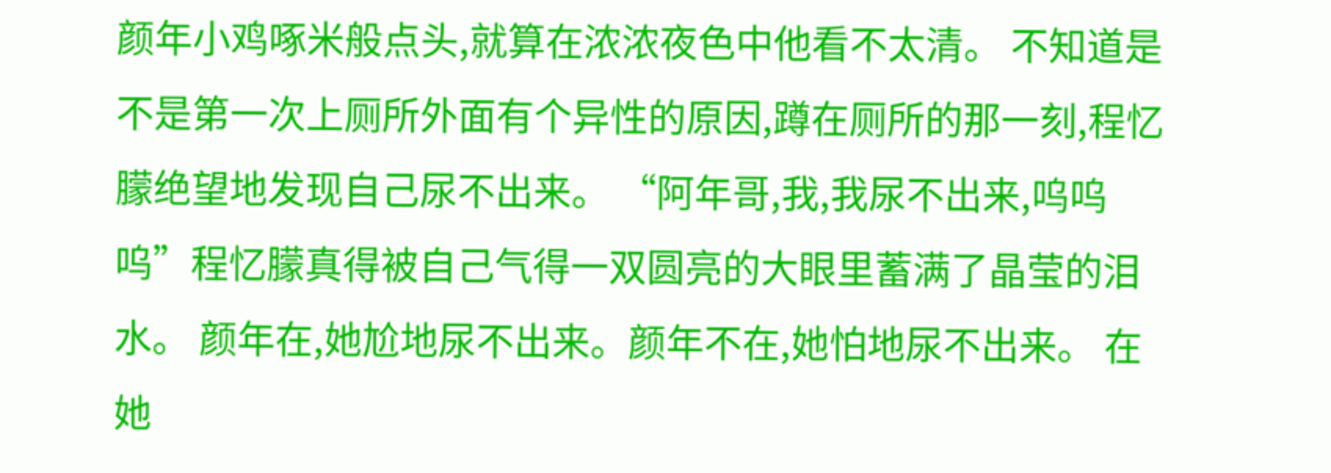颜年小鸡啄米般点头,就算在浓浓夜色中他看不太清。 不知道是不是第一次上厕所外面有个异性的原因,蹲在厕所的那一刻,程忆朦绝望地发现自己尿不出来。 “阿年哥,我,我尿不出来,呜呜呜”程忆朦真得被自己气得一双圆亮的大眼里蓄满了晶莹的泪水。 颜年在,她尬地尿不出来。颜年不在,她怕地尿不出来。 在她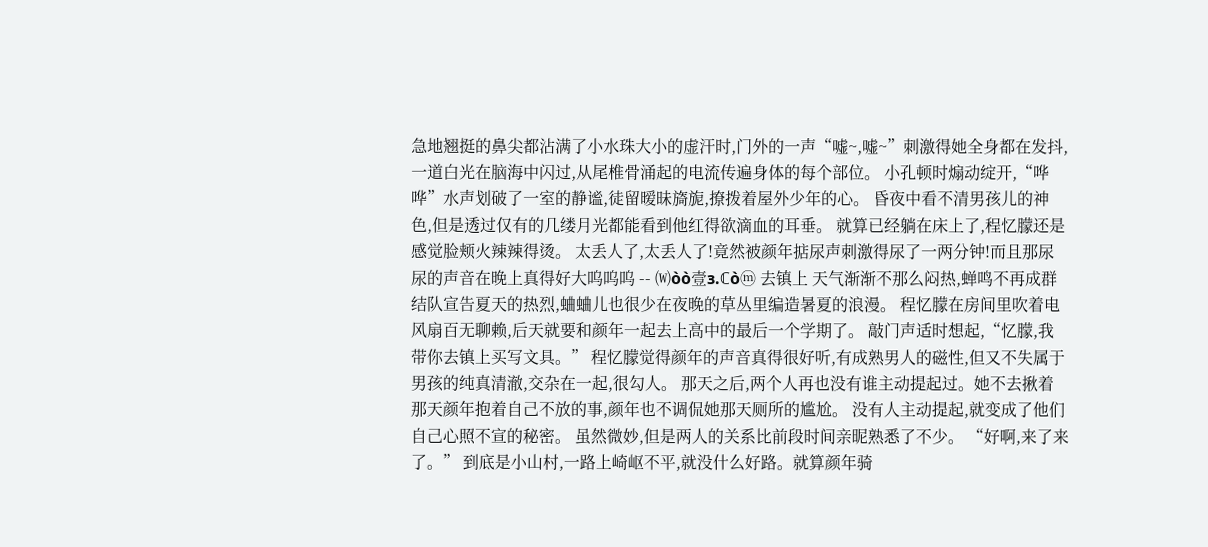急地翘挺的鼻尖都沾满了小水珠大小的虚汗时,门外的一声“嘘~,嘘~”刺激得她全身都在发抖,一道白光在脑海中闪过,从尾椎骨涌起的电流传遍身体的每个部位。 小孔顿时煽动绽开,“哗哗”水声划破了一室的静谧,徒留暧昧旖旎,撩拨着屋外少年的心。 昏夜中看不清男孩儿的神色,但是透过仅有的几缕月光都能看到他红得欲滴血的耳垂。 就算已经躺在床上了,程忆朦还是感觉脸颊火辣辣得烫。 太丢人了,太丢人了!竟然被颜年掂尿声刺激得尿了一两分钟!而且那尿尿的声音在晚上真得好大呜呜呜 -- ⒲òò壹з.ℂòⓜ 去镇上 天气渐渐不那么闷热,蝉鸣不再成群结队宣告夏天的热烈,蛐蛐儿也很少在夜晚的草丛里编造暑夏的浪漫。 程忆朦在房间里吹着电风扇百无聊赖,后天就要和颜年一起去上高中的最后一个学期了。 敲门声适时想起,“忆朦,我带你去镇上买写文具。” 程忆朦觉得颜年的声音真得很好听,有成熟男人的磁性,但又不失属于男孩的纯真清澈,交杂在一起,很勾人。 那天之后,两个人再也没有谁主动提起过。她不去揪着那天颜年抱着自己不放的事,颜年也不调侃她那天厕所的尴尬。 没有人主动提起,就变成了他们自己心照不宣的秘密。 虽然微妙,但是两人的关系比前段时间亲昵熟悉了不少。 “好啊,来了来了。” 到底是小山村,一路上崎岖不平,就没什么好路。就算颜年骑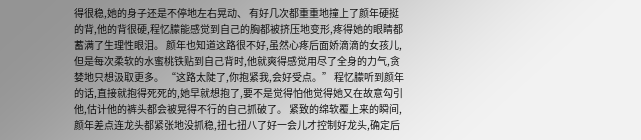得很稳,她的身子还是不停地左右晃动、 有好几次都重重地撞上了颜年硬挺的背,他的背很硬,程忆朦能感觉到自己的胸都被挤压地变形,疼得她的眼睛都蓄满了生理性眼泪。 颜年也知道这路很不好,虽然心疼后面娇滴滴的女孩儿,但是每次柔软的水蜜桃铁贴到自己背时,他就爽得感觉用尽了全身的力气,贪婪地只想汲取更多。 “这路太陡了,你抱紧我,会好受点。” 程忆朦听到颜年的话,直接就抱得死死的,她早就想抱了,要不是觉得怕他觉得她又在故意勾引他,估计他的裤头都会被晃得不行的自己抓破了。 紧致的绵软覆上来的瞬间,颜年差点连龙头都紧张地没抓稳,扭七扭八了好一会儿才控制好龙头,确定后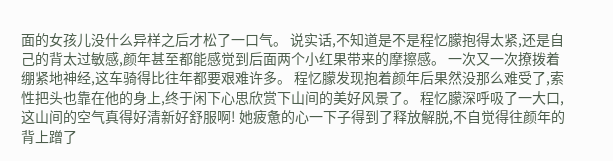面的女孩儿没什么异样之后才松了一口气。 说实话,不知道是不是程忆朦抱得太紧,还是自己的背太过敏感,颜年甚至都能感觉到后面两个小红果带来的摩擦感。 一次又一次撩拨着绷紧地神经,这车骑得比往年都要艰难许多。 程忆朦发现抱着颜年后果然没那么难受了,索性把头也靠在他的身上,终于闲下心思欣赏下山间的美好风景了。 程忆朦深呼吸了一大口,这山间的空气真得好清新好舒服啊! 她疲惫的心一下子得到了释放解脱,不自觉得往颜年的背上蹭了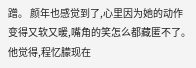蹭。 颜年也感觉到了,心里因为她的动作变得又软又暖,嘴角的笑怎么都藏匿不了。 他觉得,程忆朦现在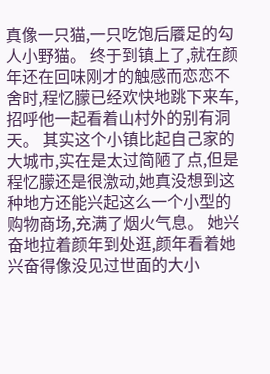真像一只猫,一只吃饱后餍足的勾人小野猫。 终于到镇上了,就在颜年还在回味刚才的触感而恋恋不舍时,程忆朦已经欢快地跳下来车,招呼他一起看着山村外的别有洞天。 其实这个小镇比起自己家的大城市,实在是太过简陋了点,但是程忆朦还是很激动,她真没想到这种地方还能兴起这么一个小型的购物商场,充满了烟火气息。 她兴奋地拉着颜年到处逛,颜年看着她兴奋得像没见过世面的大小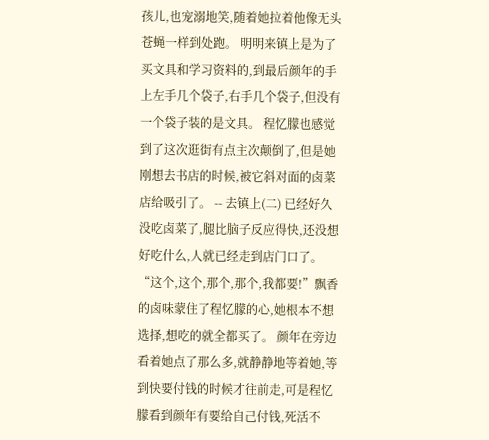孩儿,也宠溺地笑,随着她拉着他像无头苍蝇一样到处跑。 明明来镇上是为了买文具和学习资料的,到最后颜年的手上左手几个袋子,右手几个袋子,但没有一个袋子装的是文具。 程忆朦也感觉到了这次逛街有点主次颠倒了,但是她刚想去书店的时候,被它斜对面的卤菜店给吸引了。 -- 去镇上(二) 已经好久没吃卤菜了,腿比脑子反应得快,还没想好吃什么,人就已经走到店门口了。 “这个,这个,那个,那个,我都要!”飘香的卤味蒙住了程忆朦的心,她根本不想选择,想吃的就全都买了。 颜年在旁边看着她点了那么多,就静静地等着她,等到快要付钱的时候才往前走,可是程忆朦看到颜年有要给自己付钱,死活不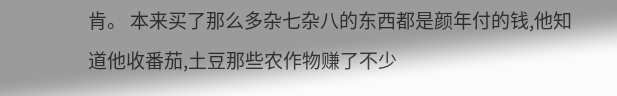肯。 本来买了那么多杂七杂八的东西都是颜年付的钱,他知道他收番茄,土豆那些农作物赚了不少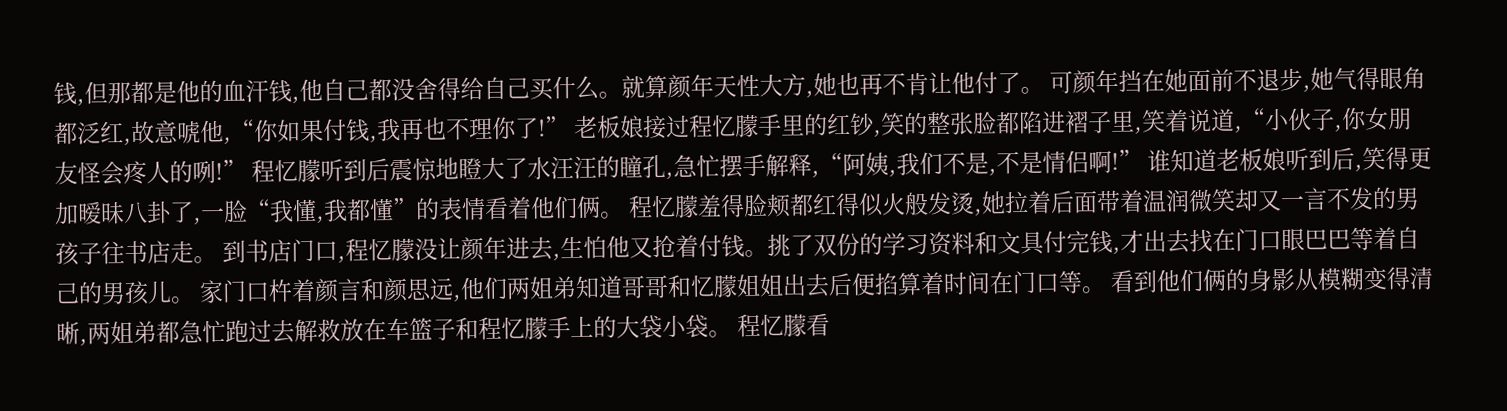钱,但那都是他的血汗钱,他自己都没舍得给自己买什么。就算颜年天性大方,她也再不肯让他付了。 可颜年挡在她面前不退步,她气得眼角都泛红,故意唬他,“你如果付钱,我再也不理你了!” 老板娘接过程忆朦手里的红钞,笑的整张脸都陷进褶子里,笑着说道,“小伙子,你女朋友怪会疼人的咧!” 程忆朦听到后震惊地瞪大了水汪汪的瞳孔,急忙摆手解释,“阿姨,我们不是,不是情侣啊!” 谁知道老板娘听到后,笑得更加暧昧八卦了,一脸“我懂,我都懂”的表情看着他们俩。 程忆朦羞得脸颊都红得似火般发烫,她拉着后面带着温润微笑却又一言不发的男孩子往书店走。 到书店门口,程忆朦没让颜年进去,生怕他又抢着付钱。挑了双份的学习资料和文具付完钱,才出去找在门口眼巴巴等着自己的男孩儿。 家门口杵着颜言和颜思远,他们两姐弟知道哥哥和忆朦姐姐出去后便掐算着时间在门口等。 看到他们俩的身影从模糊变得清晰,两姐弟都急忙跑过去解救放在车篮子和程忆朦手上的大袋小袋。 程忆朦看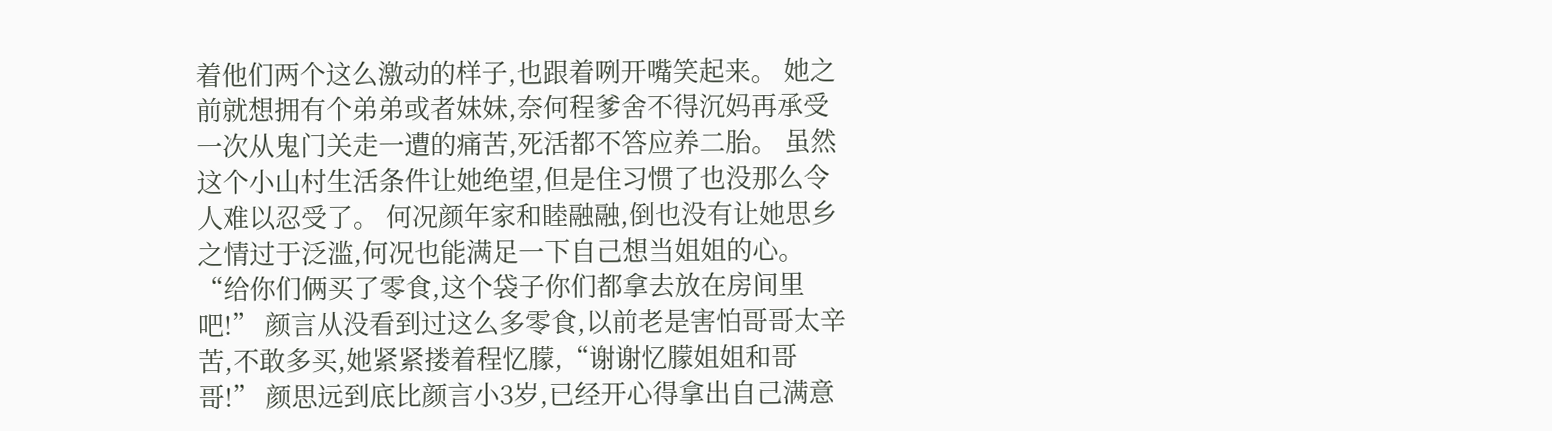着他们两个这么激动的样子,也跟着咧开嘴笑起来。 她之前就想拥有个弟弟或者妹妹,奈何程爹舍不得沉妈再承受一次从鬼门关走一遭的痛苦,死活都不答应养二胎。 虽然这个小山村生活条件让她绝望,但是住习惯了也没那么令人难以忍受了。 何况颜年家和睦融融,倒也没有让她思乡之情过于泛滥,何况也能满足一下自己想当姐姐的心。 “给你们俩买了零食,这个袋子你们都拿去放在房间里吧!” 颜言从没看到过这么多零食,以前老是害怕哥哥太辛苦,不敢多买,她紧紧搂着程忆朦,“谢谢忆朦姐姐和哥哥!” 颜思远到底比颜言小3岁,已经开心得拿出自己满意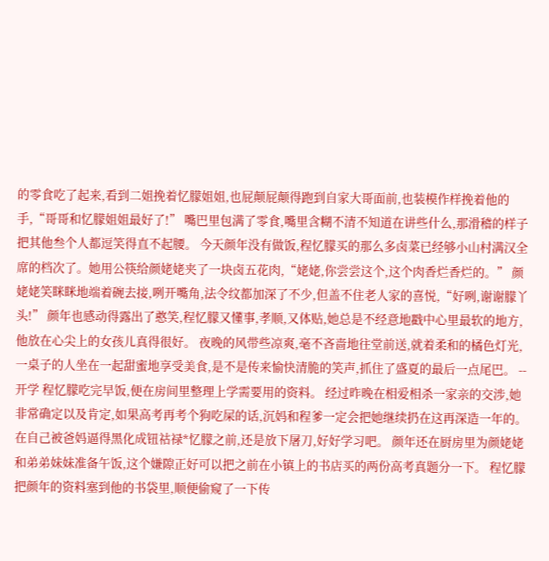的零食吃了起来,看到二姐挽着忆朦姐姐,也屁颠屁颠得跑到自家大哥面前,也装模作样挽着他的手,“哥哥和忆朦姐姐最好了!” 嘴巴里包满了零食,嘴里含糊不清不知道在讲些什么,那滑稽的样子把其他叁个人都逗笑得直不起腰。 今天颜年没有做饭,程忆朦买的那么多卤菜已经够小山村满汉全席的档次了。她用公筷给颜姥姥夹了一块卤五花肉,“姥姥,你尝尝这个,这个肉香烂香烂的。” 颜姥姥笑眯眯地端着碗去接,咧开嘴角,法令纹都加深了不少,但盖不住老人家的喜悦,“好咧,谢谢朦丫头!” 颜年也感动得露出了憨笑,程忆朦又懂事,孝顺,又体贴,她总是不经意地戳中心里最软的地方,他放在心尖上的女孩儿真得很好。 夜晚的风带些凉爽,毫不吝啬地往堂前送,就着柔和的橘色灯光,一桌子的人坐在一起甜蜜地享受美食,是不是传来愉快清脆的笑声,抓住了盛夏的最后一点尾巴。 -- 开学 程忆朦吃完早饭,便在房间里整理上学需要用的资料。 经过昨晚在相爱相杀一家亲的交涉,她非常确定以及肯定,如果高考再考个狗吃屎的话,沉妈和程爹一定会把她继续扔在这再深造一年的。 在自己被爸妈逼得黑化成钮祜禄*忆朦之前,还是放下屠刀,好好学习吧。 颜年还在厨房里为颜姥姥和弟弟妹妹准备午饭,这个嫌隙正好可以把之前在小镇上的书店买的两份高考真题分一下。 程忆朦把颜年的资料塞到他的书袋里,顺便偷窥了一下传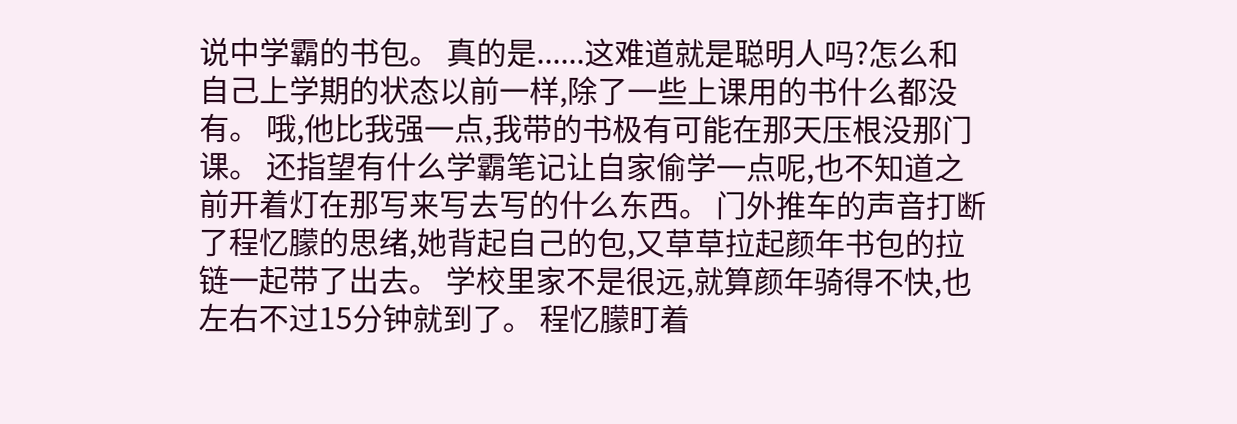说中学霸的书包。 真的是......这难道就是聪明人吗?怎么和自己上学期的状态以前一样,除了一些上课用的书什么都没有。 哦,他比我强一点,我带的书极有可能在那天压根没那门课。 还指望有什么学霸笔记让自家偷学一点呢,也不知道之前开着灯在那写来写去写的什么东西。 门外推车的声音打断了程忆朦的思绪,她背起自己的包,又草草拉起颜年书包的拉链一起带了出去。 学校里家不是很远,就算颜年骑得不快,也左右不过15分钟就到了。 程忆朦盯着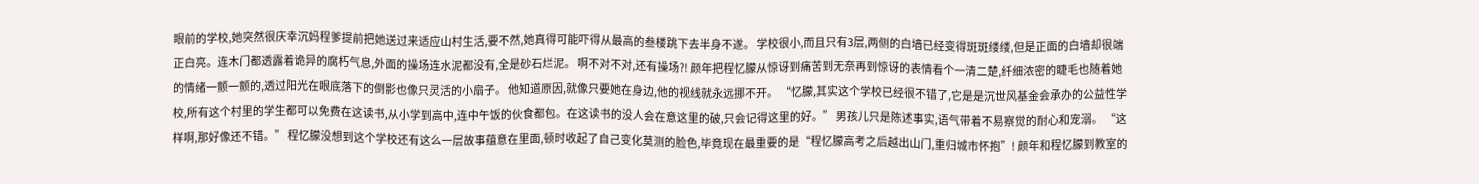眼前的学校,她突然很庆幸沉妈程爹提前把她送过来适应山村生活,要不然,她真得可能吓得从最高的叁楼跳下去半身不遂。 学校很小,而且只有3层,两侧的白墙已经变得斑斑缕缕,但是正面的白墙却很端正白亮。连木门都透露着诡异的腐朽气息,外面的操场连水泥都没有,全是砂石烂泥。 啊不对不对,还有操场?! 颜年把程忆朦从惊讶到痛苦到无奈再到惊讶的表情看个一清二楚,纤细浓密的睫毛也随着她的情绪一颤一颤的,透过阳光在眼底落下的倒影也像只灵活的小扇子。 他知道原因,就像只要她在身边,他的视线就永远挪不开。 “忆朦,其实这个学校已经很不错了,它是是沉世风基金会承办的公益性学校,所有这个村里的学生都可以免费在这读书,从小学到高中,连中午饭的伙食都包。在这读书的没人会在意这里的破,只会记得这里的好。” 男孩儿只是陈述事实,语气带着不易察觉的耐心和宠溺。 “这样啊,那好像还不错。” 程忆朦没想到这个学校还有这么一层故事蕴意在里面,顿时收起了自己变化莫测的脸色,毕竟现在最重要的是“程忆朦高考之后越出山门,重归城市怀抱”! 颜年和程忆朦到教室的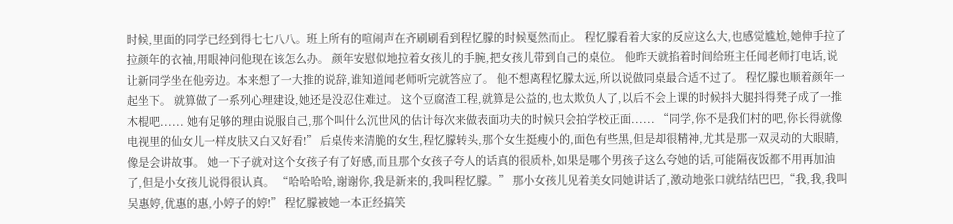时候,里面的同学已经到得七七八八。班上所有的喧闹声在齐刷刷看到程忆朦的时候戛然而止。 程忆朦看着大家的反应这么大,也感觉尴尬,她伸手拉了拉颜年的衣袖,用眼神问他现在该怎么办。 颜年安慰似地拉着女孩儿的手腕,把女孩儿带到自己的桌位。 他昨天就掐着时间给班主任闻老师打电话,说让新同学坐在他旁边。本来想了一大推的说辞,谁知道闻老师听完就答应了。 他不想离程忆朦太远,所以说做同桌最合适不过了。 程忆朦也顺着颜年一起坐下。 就算做了一系列心理建设,她还是没忍住难过。 这个豆腐渣工程,就算是公益的,也太欺负人了,以后不会上课的时候抖大腿抖得凳子成了一推木棍吧...... 她有足够的理由说服自己,那个叫什么沉世风的估计每次来做表面功夫的时候只会拍学校正面...... “同学,你不是我们村的吧,你长得就像电视里的仙女儿一样皮肤又白又好看!” 后桌传来清脆的女生,程忆朦转头,那个女生挺瘦小的,面色有些黑,但是却很精神,尤其是那一双灵动的大眼睛,像是会讲故事。 她一下子就对这个女孩子有了好感,而且那个女孩子夸人的话真的很质朴,如果是哪个男孩子这么夸她的话,可能隔夜饭都不用再加油了,但是小女孩儿说得很认真。 “哈哈哈哈,谢谢你,我是新来的,我叫程忆朦。” 那小女孩儿见着美女同她讲话了,激动地张口就结结巴巴,“我,我,我叫吴惠婷,优惠的惠,小婷子的婷!” 程忆朦被她一本正经搞笑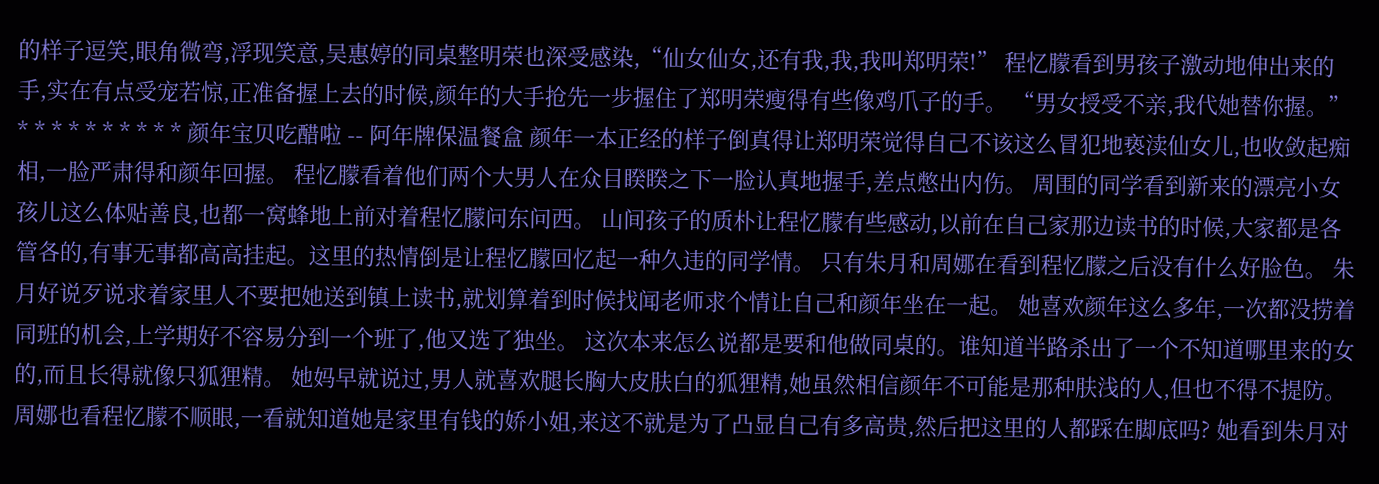的样子逗笑,眼角微弯,浮现笑意,吴惠婷的同桌整明荣也深受感染,“仙女仙女,还有我,我,我叫郑明荣!” 程忆朦看到男孩子激动地伸出来的手,实在有点受宠若惊,正准备握上去的时候,颜年的大手抢先一步握住了郑明荣瘦得有些像鸡爪子的手。 “男女授受不亲,我代她替你握。” * * * * * * * * * * 颜年宝贝吃醋啦 -- 阿年牌保温餐盒 颜年一本正经的样子倒真得让郑明荣觉得自己不该这么冒犯地亵渎仙女儿,也收敛起痴相,一脸严肃得和颜年回握。 程忆朦看着他们两个大男人在众目睽睽之下一脸认真地握手,差点憋出内伤。 周围的同学看到新来的漂亮小女孩儿这么体贴善良,也都一窝蜂地上前对着程忆朦问东问西。 山间孩子的质朴让程忆朦有些感动,以前在自己家那边读书的时候,大家都是各管各的,有事无事都高高挂起。这里的热情倒是让程忆朦回忆起一种久违的同学情。 只有朱月和周娜在看到程忆朦之后没有什么好脸色。 朱月好说歹说求着家里人不要把她送到镇上读书,就划算着到时候找闻老师求个情让自己和颜年坐在一起。 她喜欢颜年这么多年,一次都没捞着同班的机会,上学期好不容易分到一个班了,他又选了独坐。 这次本来怎么说都是要和他做同桌的。谁知道半路杀出了一个不知道哪里来的女的,而且长得就像只狐狸精。 她妈早就说过,男人就喜欢腿长胸大皮肤白的狐狸精,她虽然相信颜年不可能是那种肤浅的人,但也不得不提防。 周娜也看程忆朦不顺眼,一看就知道她是家里有钱的娇小姐,来这不就是为了凸显自己有多高贵,然后把这里的人都踩在脚底吗? 她看到朱月对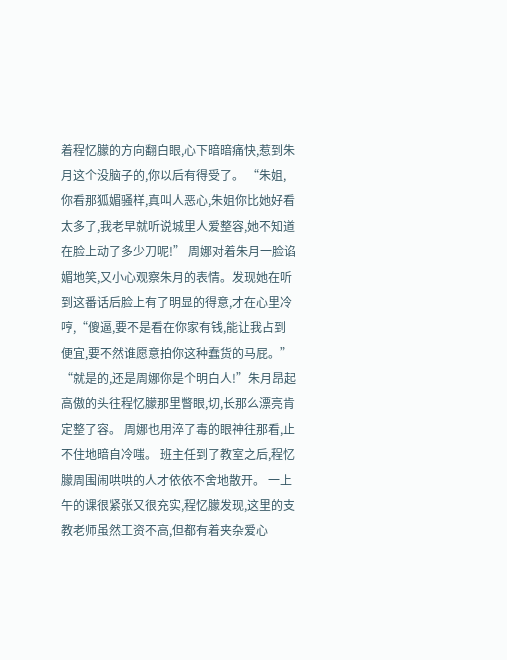着程忆朦的方向翻白眼,心下暗暗痛快,惹到朱月这个没脑子的,你以后有得受了。 “朱姐,你看那狐媚骚样,真叫人恶心,朱姐你比她好看太多了,我老早就听说城里人爱整容,她不知道在脸上动了多少刀呢!” 周娜对着朱月一脸谄媚地笑,又小心观察朱月的表情。发现她在听到这番话后脸上有了明显的得意,才在心里冷哼,“傻逼,要不是看在你家有钱,能让我占到便宜,要不然谁愿意拍你这种蠢货的马屁。” “就是的,还是周娜你是个明白人!”朱月昂起高傲的头往程忆朦那里瞥眼,切,长那么漂亮肯定整了容。 周娜也用淬了毒的眼神往那看,止不住地暗自冷嗤。 班主任到了教室之后,程忆朦周围闹哄哄的人才依依不舍地散开。 一上午的课很紧张又很充实,程忆朦发现,这里的支教老师虽然工资不高,但都有着夹杂爱心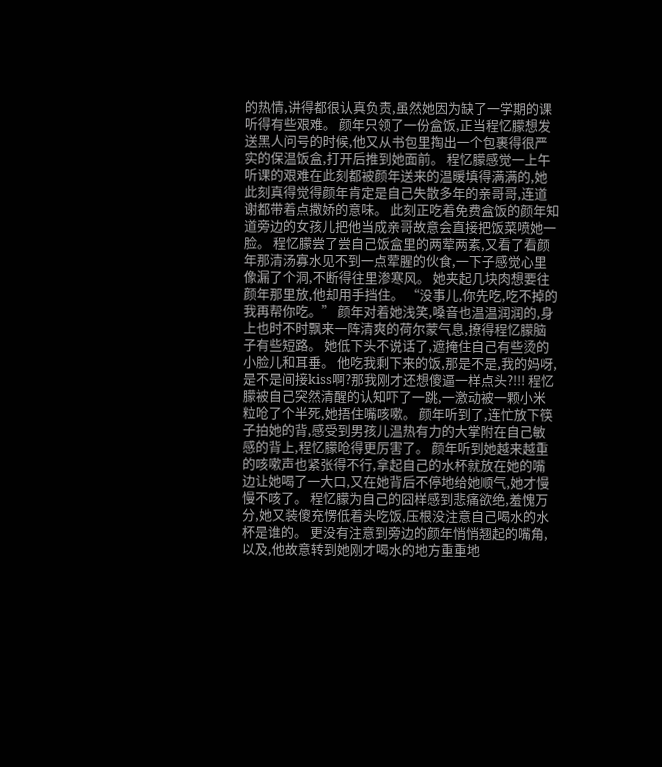的热情,讲得都很认真负责,虽然她因为缺了一学期的课听得有些艰难。 颜年只领了一份盒饭,正当程忆朦想发送黑人问号的时候,他又从书包里掏出一个包裹得很严实的保温饭盒,打开后推到她面前。 程忆朦感觉一上午听课的艰难在此刻都被颜年送来的温暖填得满满的,她此刻真得觉得颜年肯定是自己失散多年的亲哥哥,连道谢都带着点撒娇的意味。 此刻正吃着免费盒饭的颜年知道旁边的女孩儿把他当成亲哥故意会直接把饭菜喷她一脸。 程忆朦尝了尝自己饭盒里的两荤两素,又看了看颜年那清汤寡水见不到一点荤腥的伙食,一下子感觉心里像漏了个洞,不断得往里渗寒风。 她夹起几块肉想要往颜年那里放,他却用手挡住。 “没事儿,你先吃,吃不掉的我再帮你吃。” 颜年对着她浅笑,嗓音也温温润润的,身上也时不时飘来一阵清爽的荷尔蒙气息,撩得程忆朦脑子有些短路。 她低下头不说话了,遮掩住自己有些烫的小脸儿和耳垂。 他吃我剩下来的饭,那是不是,我的妈呀,是不是间接kiss啊?那我刚才还想傻逼一样点头?!!! 程忆朦被自己突然清醒的认知吓了一跳,一激动被一颗小米粒呛了个半死,她捂住嘴咳嗽。 颜年听到了,连忙放下筷子拍她的背,感受到男孩儿温热有力的大掌附在自己敏感的背上,程忆朦呛得更厉害了。 颜年听到她越来越重的咳嗽声也紧张得不行,拿起自己的水杯就放在她的嘴边让她喝了一大口,又在她背后不停地给她顺气,她才慢慢不咳了。 程忆朦为自己的囧样感到悲痛欲绝,羞愧万分,她又装傻充愣低着头吃饭,压根没注意自己喝水的水杯是谁的。 更没有注意到旁边的颜年悄悄翘起的嘴角,以及,他故意转到她刚才喝水的地方重重地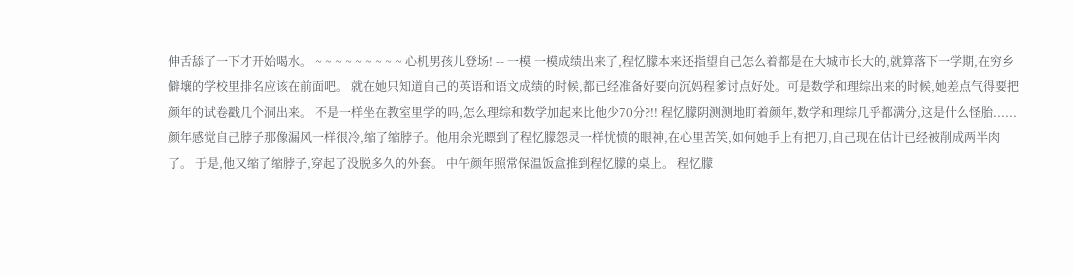伸舌舔了一下才开始喝水。 ~ ~ ~ ~ ~ ~ ~ ~ ~ 心机男孩儿登场! -- 一模 一模成绩出来了,程忆朦本来还指望自己怎么着都是在大城市长大的,就算落下一学期,在穷乡僻壤的学校里排名应该在前面吧。 就在她只知道自己的英语和语文成绩的时候,都已经准备好要向沉妈程爹讨点好处。可是数学和理综出来的时候,她差点气得要把颜年的试卷戳几个洞出来。 不是一样坐在教室里学的吗,怎么理综和数学加起来比他少70分?!! 程忆朦阴测测地盯着颜年,数学和理综几乎都满分,这是什么怪胎...... 颜年感觉自己脖子那像漏风一样很冷,缩了缩脖子。他用余光瞟到了程忆朦怨灵一样忧愤的眼神,在心里苦笑,如何她手上有把刀,自己现在估计已经被削成两半肉了。 于是,他又缩了缩脖子,穿起了没脱多久的外套。 中午颜年照常保温饭盒推到程忆朦的桌上。 程忆朦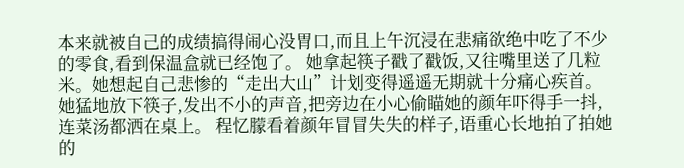本来就被自己的成绩搞得闹心没胃口,而且上午沉浸在悲痛欲绝中吃了不少的零食,看到保温盒就已经饱了。 她拿起筷子戳了戳饭,又往嘴里送了几粒米。她想起自己悲惨的“走出大山”计划变得遥遥无期就十分痛心疾首。 她猛地放下筷子,发出不小的声音,把旁边在小心偷瞄她的颜年吓得手一抖,连菜汤都洒在桌上。 程忆朦看着颜年冒冒失失的样子,语重心长地拍了拍她的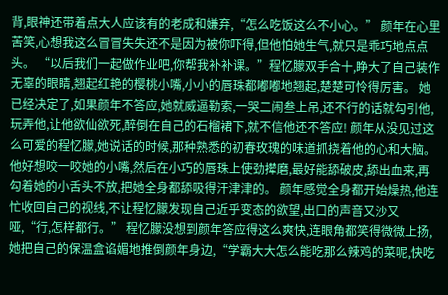背,眼神还带着点大人应该有的老成和嫌弃,“怎么吃饭这么不小心。” 颜年在心里苦笑,心想我这么冒冒失失还不是因为被你吓得,但他怕她生气,就只是乖巧地点点头。 “以后我们一起做作业吧,你帮我补补课。”程忆朦双手合十,睁大了自己装作无辜的眼睛,翘起红艳的樱桃小嘴,小小的唇珠都嘟嘟地翘起,楚楚可怜得厉害。 她已经决定了,如果颜年不答应,她就威逼勒索,一哭二闹叁上吊,还不行的话就勾引他,玩弄他,让他欲仙欲死,醉倒在自己的石榴裙下,就不信他还不答应! 颜年从没见过这么可爱的程忆朦,她说话的时候,那种熟悉的初春玫瑰的味道抓挠着他的心和大脑。 他好想咬一咬她的小嘴,然后在小巧的唇珠上使劲撵磨,最好能舔破皮,舔出血来,再勾着她的小舌头不放,把她全身都舔吸得汗津津的。 颜年感觉全身都开始燥热,他连忙收回自己的视线,不让程忆朦发现自己近乎变态的欲望,出口的声音又沙又哑,“行,怎样都行。” 程忆朦没想到颜年答应得这么爽快,连眼角都笑得微微上扬,她把自己的保温盒谄媚地推倒颜年身边,“学霸大大怎么能吃那么辣鸡的菜呢,快吃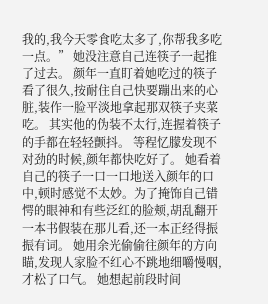我的,我今天零食吃太多了,你帮我多吃一点。” 她没注意自己连筷子一起推了过去。 颜年一直盯着她吃过的筷子看了很久,按耐住自己快要蹦出来的心脏,装作一脸平淡地拿起那双筷子夹菜吃。 其实他的伪装不太行,连握着筷子的手都在轻轻颤抖。 等程忆朦发现不对劲的时候,颜年都快吃好了。 她看着自己的筷子一口一口地送入颜年的口中,顿时感觉不太妙。为了掩饰自己错愕的眼神和有些泛红的脸颊,胡乱翻开一本书假装在那儿看,还一本正经得振振有词。 她用余光偷偷往颜年的方向瞄,发现人家脸不红心不跳地细嚼慢咽,才松了口气。 她想起前段时间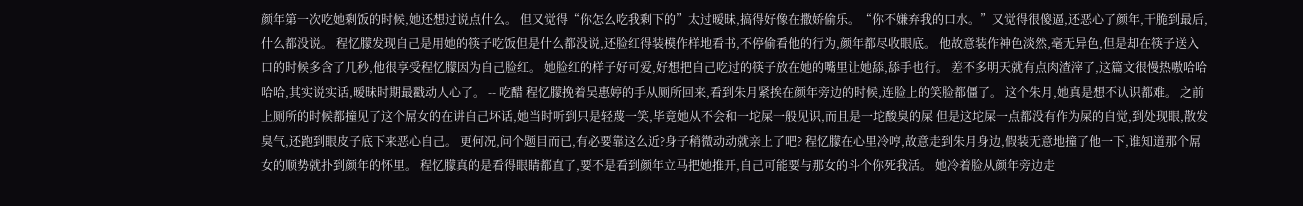颜年第一次吃她剩饭的时候,她还想过说点什么。 但又觉得“你怎么吃我剩下的”太过暧昧,搞得好像在撒娇偷乐。“你不嫌弃我的口水。”又觉得很傻逼,还恶心了颜年,干脆到最后,什么都没说。 程忆朦发现自己是用她的筷子吃饭但是什么都没说,还脸红得装模作样地看书,不停偷看他的行为,颜年都尽收眼底。 他故意装作神色淡然,毫无异色,但是却在筷子送入口的时候多含了几秒,他很享受程忆朦因为自己脸红。 她脸红的样子好可爱,好想把自己吃过的筷子放在她的嘴里让她舔,舔手也行。 差不多明天就有点肉渣滓了,这篇文很慢热嗷哈哈哈哈,其实说实话,暧昧时期最戳动人心了。 -- 吃醋 程忆朦挽着吴惠婷的手从厕所回来,看到朱月紧挨在颜年旁边的时候,连脸上的笑脸都僵了。 这个朱月,她真是想不认识都难。 之前上厕所的时候都撞见了这个屌女的在讲自己坏话,她当时听到只是轻蔑一笑,毕竟她从不会和一坨屎一般见识,而且是一坨酸臭的屎 但是这坨屎一点都没有作为屎的自觉,到处现眼,散发臭气,还跑到眼皮子底下来恶心自己。 更何况,问个题目而已,有必要靠这么近?身子稍微动动就亲上了吧? 程忆朦在心里冷哼,故意走到朱月身边,假装无意地撞了他一下,谁知道那个屌女的顺势就扑到颜年的怀里。 程忆朦真的是看得眼睛都直了,要不是看到颜年立马把她推开,自己可能要与那女的斗个你死我活。 她冷着脸从颜年旁边走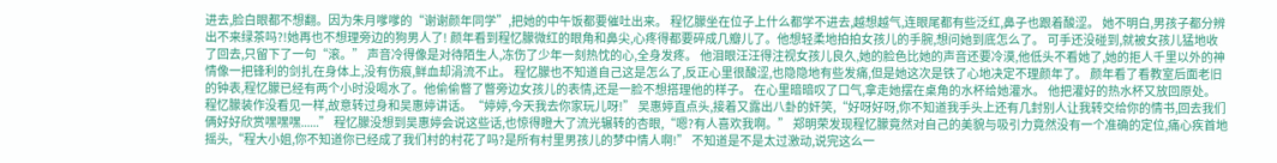进去,脸白眼都不想翻。因为朱月嗲嗲的“谢谢颜年同学”,把她的中午饭都要催吐出来。 程忆朦坐在位子上什么都学不进去,越想越气,连眼尾都有些泛红,鼻子也跟着酸涩。 她不明白,男孩子都分辨出不来绿茶吗?!她再也不想理旁边的狗男人了! 颜年看到程忆朦微红的眼角和鼻尖,心疼得都要碎成几瓣儿了。他想轻柔地拍拍女孩儿的手腕,想问她到底怎么了。 可手还没碰到,就被女孩儿猛地收了回去,只留下了一句“滚。” 声音冷得像是对待陌生人,冻伤了少年一刻热忱的心,全身发疼。 他泪眼汪汪得注视女孩儿良久,她的脸色比她的声音还要冷漠,他低头不看她了,她的拒人千里以外的神情像一把锋利的剑扎在身体上,没有伤痕,鲜血却涓流不止。 程忆朦也不知道自己这是怎么了,反正心里很酸涩,也隐隐地有些发痛,但是她这次是铁了心地决定不理颜年了。 颜年看了看教室后面老旧的钟表,程忆朦已经有两个小时没喝水了。他偷偷瞥了瞥旁边女孩儿的表情,还是一脸不想搭理他的样子。 在心里暗暗叹了口气,拿走她摆在桌角的水杯给她灌水。 他把灌好的热水杯又放回原处。 程忆朦装作没看见一样,故意转过身和吴惠婷讲话。“婷婷,今天我去你家玩儿呀!” 吴惠婷直点头,接着又露出八卦的奸笑,“好呀好呀,你不知道我手头上还有几封别人让我转交给你的情书,回去我们俩好好欣赏嘿嘿嘿......” 程忆朦没想到吴惠婷会说这些话,也惊得瞪大了流光辗转的杏眼,“嗯?有人喜欢我啊。” 郑明荣发现程忆朦竟然对自己的美貌与吸引力竟然没有一个准确的定位,痛心疾首地摇头,“程大小姐,你不知道你已经成了我们村的村花了吗?是所有村里男孩儿的梦中情人啊!” 不知道是不是太过激动,说完这么一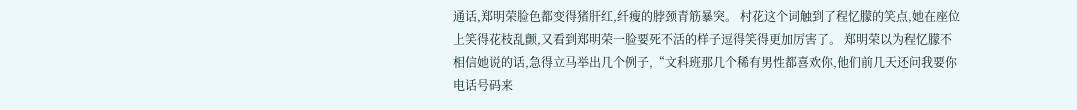通话,郑明荣脸色都变得猪肝红,纤瘦的脖颈青筋暴突。 村花这个词触到了程忆朦的笑点,她在座位上笑得花枝乱颤,又看到郑明荣一脸要死不活的样子逗得笑得更加厉害了。 郑明荣以为程忆朦不相信她说的话,急得立马举出几个例子,“文科班那几个稀有男性都喜欢你,他们前几天还问我要你电话号码来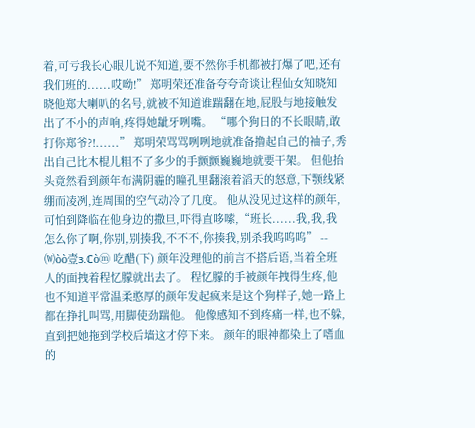着,可亏我长心眼儿说不知道,要不然你手机都被打爆了吧,还有我们班的......哎呦!” 郑明荣还准备夸夸奇谈让程仙女知晓知晓他郑大喇叭的名号,就被不知道谁踹翻在地,屁股与地接触发出了不小的声响,疼得她龇牙咧嘴。 “哪个狗日的不长眼睛,敢打你郑爷?!......” 郑明荣骂骂咧咧地就准备撸起自己的袖子,秀出自己比木棍儿粗不了多少的手颤颤巍巍地就要干架。 但他抬头竟然看到颜年布满阴霾的瞳孔里翻滚着滔天的怒意,下颚线紧绷而凌冽,连周围的空气动冷了几度。 他从没见过这样的颜年,可怕到降临在他身边的撒旦,吓得直哆嗦,“班长......我,我,我怎么你了啊,你别,别揍我,不不不,你揍我,别杀我呜呜呜” -- ⒲òò壹з.ℂòⓜ 吃醋(下) 颜年没理他的前言不搭后语,当着全班人的面拽着程忆朦就出去了。 程忆朦的手被颜年拽得生疼,他也不知道平常温柔憨厚的颜年发起疯来是这个狗样子,她一路上都在挣扎叫骂,用脚使劲踹他。 他像感知不到疼痛一样,也不躲,直到把她拖到学校后墙这才停下来。 颜年的眼神都染上了嗜血的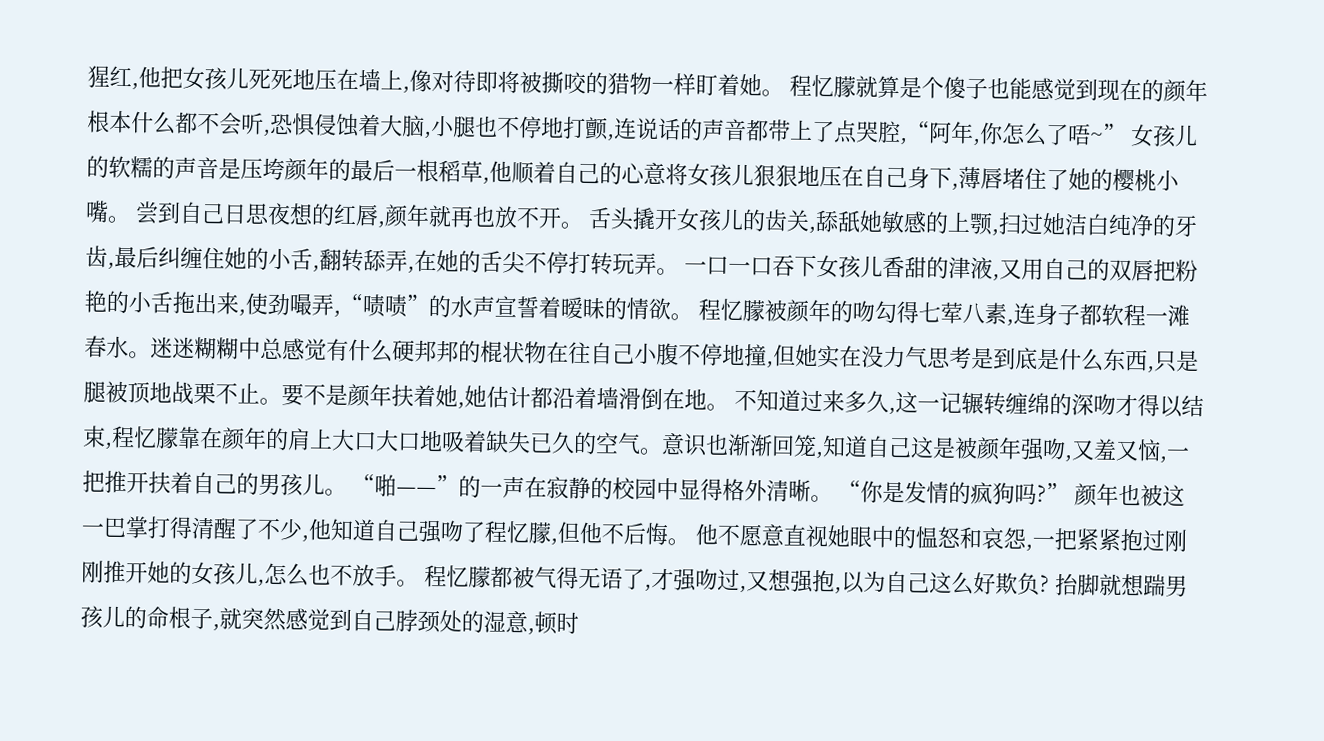猩红,他把女孩儿死死地压在墙上,像对待即将被撕咬的猎物一样盯着她。 程忆朦就算是个傻子也能感觉到现在的颜年根本什么都不会听,恐惧侵蚀着大脑,小腿也不停地打颤,连说话的声音都带上了点哭腔,“阿年,你怎么了唔~” 女孩儿的软糯的声音是压垮颜年的最后一根稻草,他顺着自己的心意将女孩儿狠狠地压在自己身下,薄唇堵住了她的樱桃小嘴。 尝到自己日思夜想的红唇,颜年就再也放不开。 舌头撬开女孩儿的齿关,舔舐她敏感的上颚,扫过她洁白纯净的牙齿,最后纠缠住她的小舌,翻转舔弄,在她的舌尖不停打转玩弄。 一口一口吞下女孩儿香甜的津液,又用自己的双唇把粉艳的小舌拖出来,使劲嘬弄,“啧啧”的水声宣誓着暧昧的情欲。 程忆朦被颜年的吻勾得七荤八素,连身子都软程一滩春水。迷迷糊糊中总感觉有什么硬邦邦的棍状物在往自己小腹不停地撞,但她实在没力气思考是到底是什么东西,只是腿被顶地战栗不止。要不是颜年扶着她,她估计都沿着墙滑倒在地。 不知道过来多久,这一记辗转缠绵的深吻才得以结束,程忆朦靠在颜年的肩上大口大口地吸着缺失已久的空气。意识也渐渐回笼,知道自己这是被颜年强吻,又羞又恼,一把推开扶着自己的男孩儿。 “啪——”的一声在寂静的校园中显得格外清晰。 “你是发情的疯狗吗?” 颜年也被这一巴掌打得清醒了不少,他知道自己强吻了程忆朦,但他不后悔。 他不愿意直视她眼中的愠怒和哀怨,一把紧紧抱过刚刚推开她的女孩儿,怎么也不放手。 程忆朦都被气得无语了,才强吻过,又想强抱,以为自己这么好欺负? 抬脚就想踹男孩儿的命根子,就突然感觉到自己脖颈处的湿意,顿时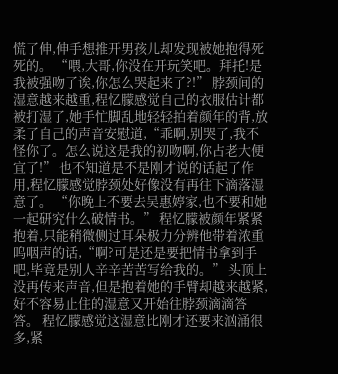慌了伸,伸手想推开男孩儿却发现被她抱得死死的。 “喂,大哥,你没在开玩笑吧。拜托!是我被强吻了诶,你怎么哭起来了?!” 脖颈间的湿意越来越重,程忆朦感觉自己的衣服估计都被打湿了,她手忙脚乱地轻轻拍着颜年的背,放柔了自己的声音安慰道,“乖啊,别哭了,我不怪你了。怎么说这是我的初吻啊,你占老大便宜了!” 也不知道是不是刚才说的话起了作用,程忆朦感觉脖颈处好像没有再往下滴落湿意了。 “你晚上不要去吴惠婷家,也不要和她一起研究什么破情书。” 程忆朦被颜年紧紧抱着,只能稍微侧过耳朵极力分辨他带着浓重呜咽声的话,“啊?可是还是要把情书拿到手吧,毕竟是别人辛辛苦苦写给我的。” 头顶上没再传来声音,但是抱着她的手臂却越来越紧,好不容易止住的湿意又开始往脖颈滴滴答答。 程忆朦感觉这湿意比刚才还要来汹涌很多,紧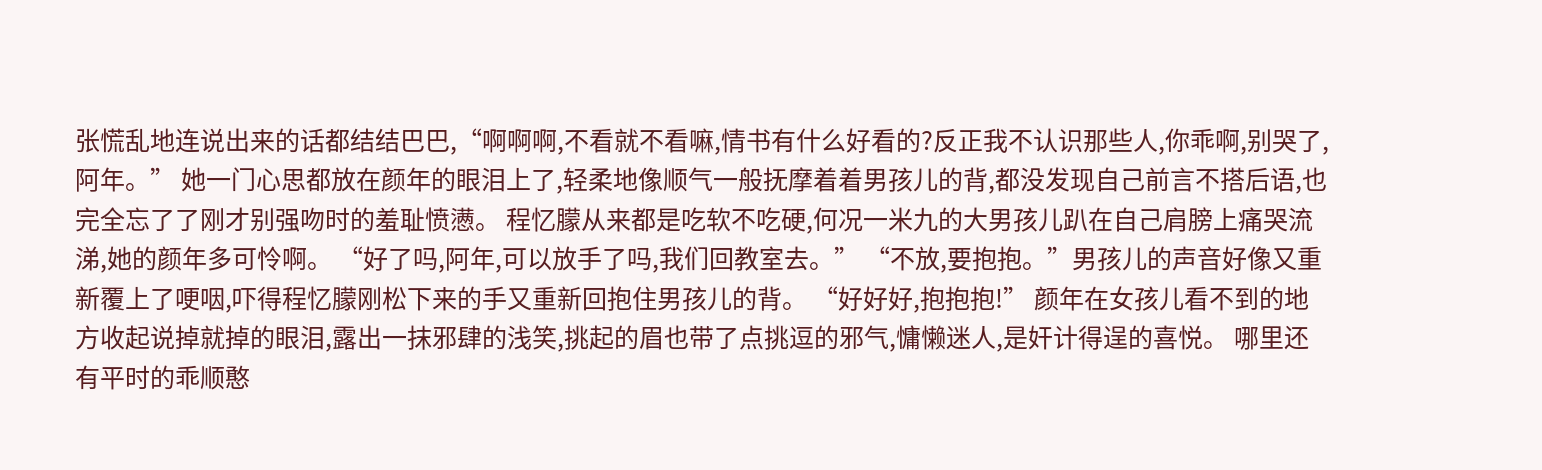张慌乱地连说出来的话都结结巴巴,“啊啊啊,不看就不看嘛,情书有什么好看的?反正我不认识那些人,你乖啊,别哭了,阿年。” 她一门心思都放在颜年的眼泪上了,轻柔地像顺气一般抚摩着着男孩儿的背,都没发现自己前言不搭后语,也完全忘了了刚才别强吻时的羞耻愤懑。 程忆朦从来都是吃软不吃硬,何况一米九的大男孩儿趴在自己肩膀上痛哭流涕,她的颜年多可怜啊。 “好了吗,阿年,可以放手了吗,我们回教室去。” “不放,要抱抱。”男孩儿的声音好像又重新覆上了哽咽,吓得程忆朦刚松下来的手又重新回抱住男孩儿的背。 “好好好,抱抱抱!” 颜年在女孩儿看不到的地方收起说掉就掉的眼泪,露出一抹邪肆的浅笑,挑起的眉也带了点挑逗的邪气,慵懒迷人,是奸计得逞的喜悦。 哪里还有平时的乖顺憨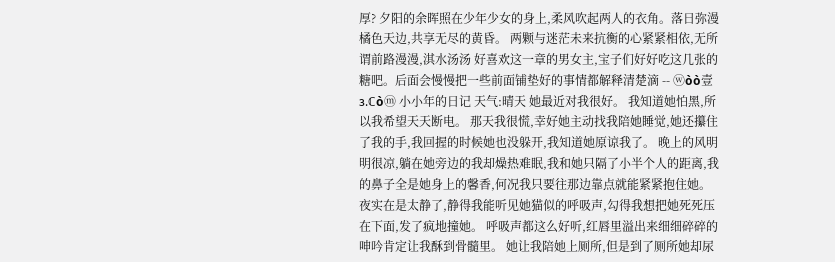厚? 夕阳的余晖照在少年少女的身上,柔风吹起两人的衣角。落日弥漫橘色天边,共享无尽的黄昏。 两颗与迷茫未来抗衡的心紧紧相依,无所谓前路漫漫,淇水汤汤 好喜欢这一章的男女主,宝子们好好吃这几张的糖吧。后面会慢慢把一些前面铺垫好的事情都解释清楚滴 -- ⓦòò壹з.ℂòⓜ 小小年的日记 天气:晴天 她最近对我很好。 我知道她怕黑,所以我希望天天断电。 那天我很慌,幸好她主动找我陪她睡觉,她还攥住了我的手,我回握的时候她也没躲开,我知道她原谅我了。 晚上的风明明很凉,躺在她旁边的我却燥热难眠,我和她只隔了小半个人的距离,我的鼻子全是她身上的馨香,何况我只要往那边靠点就能紧紧抱住她。 夜实在是太静了,静得我能听见她猫似的呼吸声,勾得我想把她死死压在下面,发了疯地撞她。 呼吸声都这么好听,红唇里溢出来细细碎碎的呻吟肯定让我酥到骨髓里。 她让我陪她上厕所,但是到了厕所她却尿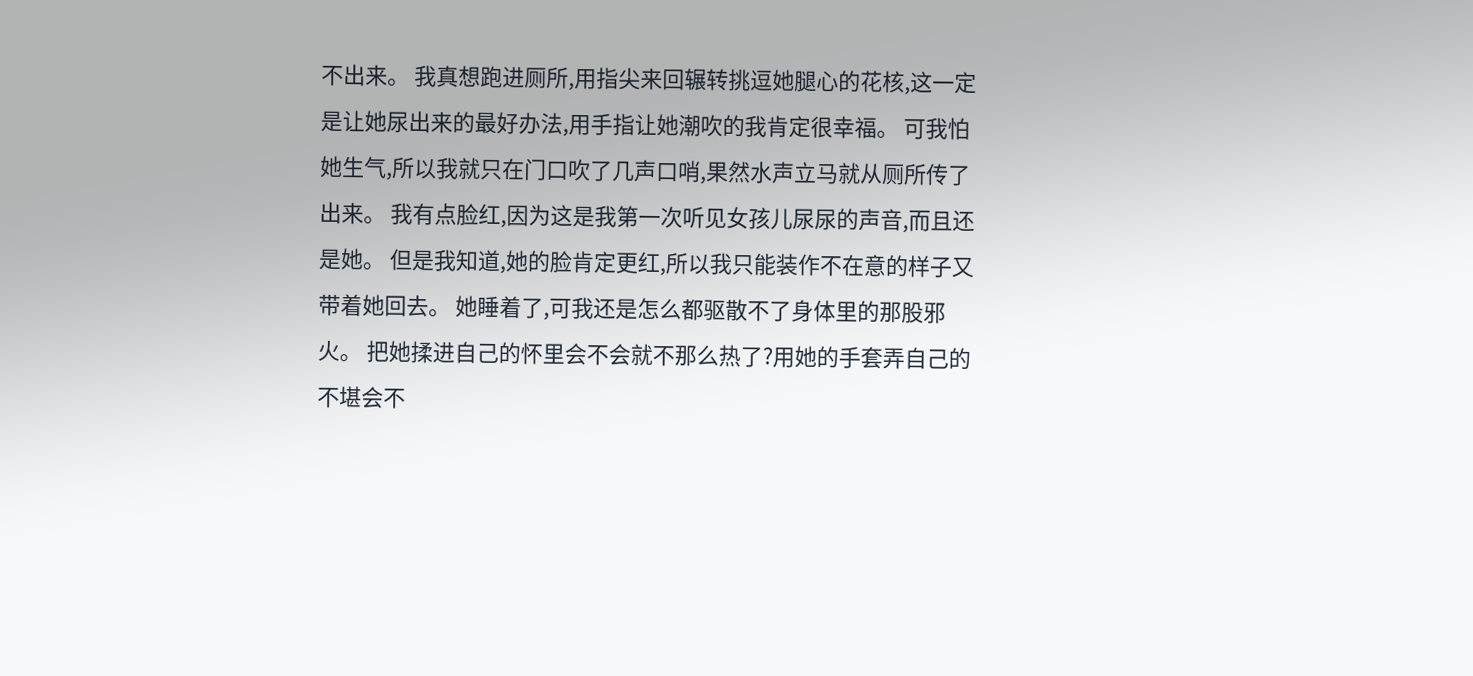不出来。 我真想跑进厕所,用指尖来回辗转挑逗她腿心的花核,这一定是让她尿出来的最好办法,用手指让她潮吹的我肯定很幸福。 可我怕她生气,所以我就只在门口吹了几声口哨,果然水声立马就从厕所传了出来。 我有点脸红,因为这是我第一次听见女孩儿尿尿的声音,而且还是她。 但是我知道,她的脸肯定更红,所以我只能装作不在意的样子又带着她回去。 她睡着了,可我还是怎么都驱散不了身体里的那股邪火。 把她揉进自己的怀里会不会就不那么热了?用她的手套弄自己的不堪会不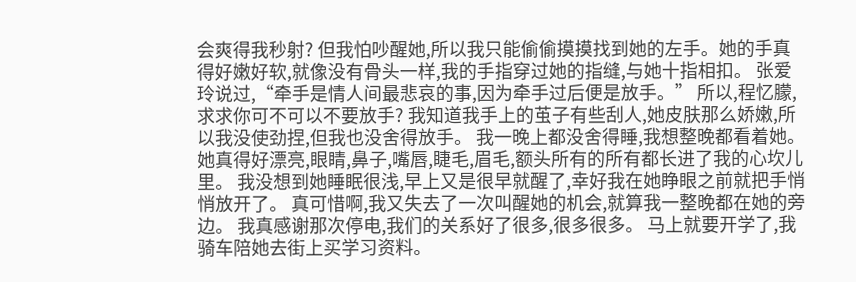会爽得我秒射? 但我怕吵醒她,所以我只能偷偷摸摸找到她的左手。她的手真得好嫩好软,就像没有骨头一样,我的手指穿过她的指缝,与她十指相扣。 张爱玲说过,“牵手是情人间最悲哀的事,因为牵手过后便是放手。” 所以,程忆朦,求求你可不可以不要放手? 我知道我手上的茧子有些刮人,她皮肤那么娇嫩,所以我没使劲捏,但我也没舍得放手。 我一晚上都没舍得睡,我想整晚都看着她。她真得好漂亮,眼睛,鼻子,嘴唇,睫毛,眉毛,额头所有的所有都长进了我的心坎儿里。 我没想到她睡眠很浅,早上又是很早就醒了,幸好我在她睁眼之前就把手悄悄放开了。 真可惜啊,我又失去了一次叫醒她的机会,就算我一整晚都在她的旁边。 我真感谢那次停电,我们的关系好了很多,很多很多。 马上就要开学了,我骑车陪她去街上买学习资料。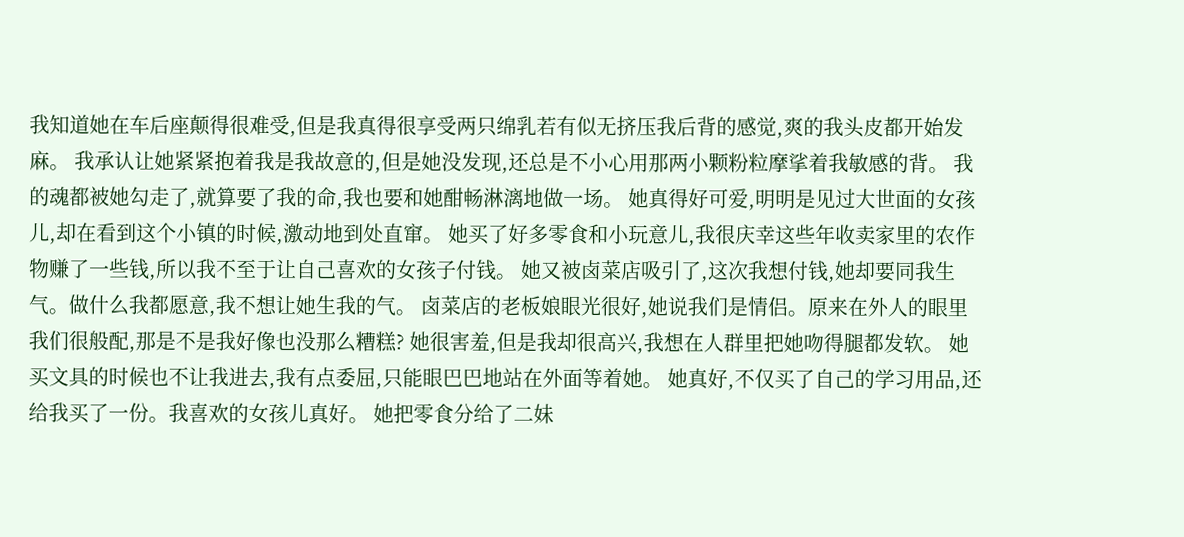我知道她在车后座颠得很难受,但是我真得很享受两只绵乳若有似无挤压我后背的感觉,爽的我头皮都开始发麻。 我承认让她紧紧抱着我是我故意的,但是她没发现,还总是不小心用那两小颗粉粒摩挲着我敏感的背。 我的魂都被她勾走了,就算要了我的命,我也要和她酣畅淋漓地做一场。 她真得好可爱,明明是见过大世面的女孩儿,却在看到这个小镇的时候,激动地到处直窜。 她买了好多零食和小玩意儿,我很庆幸这些年收卖家里的农作物赚了一些钱,所以我不至于让自己喜欢的女孩子付钱。 她又被卤菜店吸引了,这次我想付钱,她却要同我生气。做什么我都愿意,我不想让她生我的气。 卤菜店的老板娘眼光很好,她说我们是情侣。原来在外人的眼里我们很般配,那是不是我好像也没那么糟糕? 她很害羞,但是我却很高兴,我想在人群里把她吻得腿都发软。 她买文具的时候也不让我进去,我有点委屈,只能眼巴巴地站在外面等着她。 她真好,不仅买了自己的学习用品,还给我买了一份。我喜欢的女孩儿真好。 她把零食分给了二妹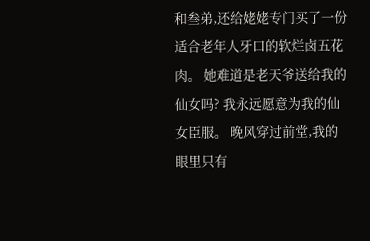和叁弟,还给姥姥专门买了一份适合老年人牙口的软烂卤五花肉。 她难道是老天爷送给我的仙女吗? 我永远愿意为我的仙女臣服。 晚风穿过前堂,我的眼里只有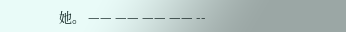她。 —— —— —— —— --